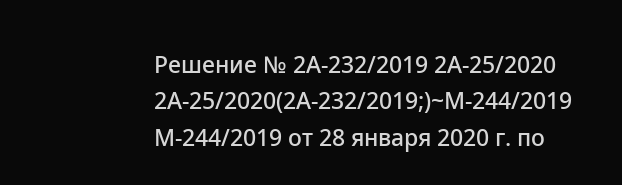Решение № 2А-232/2019 2А-25/2020 2А-25/2020(2А-232/2019;)~М-244/2019 М-244/2019 от 28 января 2020 г. по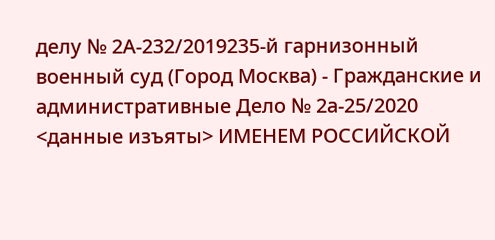делу № 2А-232/2019235-й гарнизонный военный суд (Город Москва) - Гражданские и административные Дело № 2а-25/2020 <данные изъяты> ИМЕНЕМ РОССИЙСКОЙ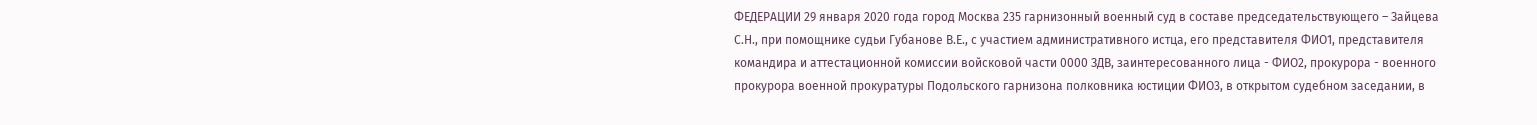ФЕДЕРАЦИИ 29 января 2020 года город Москва 235 гарнизонный военный суд в составе председательствующего – Зайцева С.Н., при помощнике судьи Губанове В.Е., с участием административного истца, его представителя ФИО1, представителя командира и аттестационной комиссии войсковой части 0000 ЗДВ, заинтересованного лица - ФИО2, прокурора - военного прокурора военной прокуратуры Подольского гарнизона полковника юстиции ФИО3, в открытом судебном заседании, в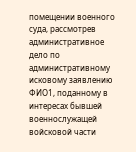помещении военного суда, рассмотрев административное дело по административному исковому заявлению ФИО1, поданному в интересах бывшей военнослужащей войсковой части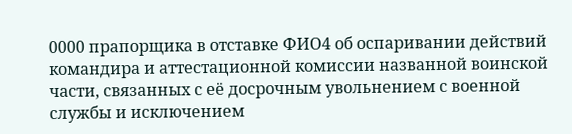0000 прапорщика в отставке ФИО4 об оспаривании действий командира и аттестационной комиссии названной воинской части, связанных с её досрочным увольнением с военной службы и исключением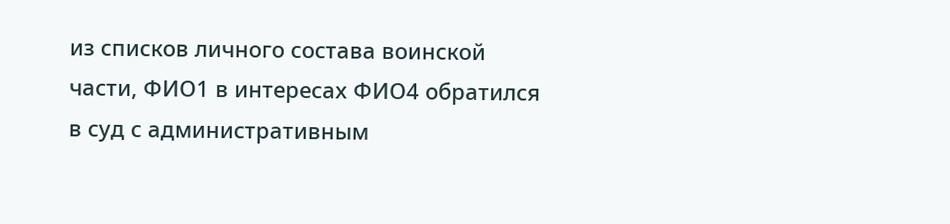из списков личного состава воинской части, ФИО1 в интересах ФИО4 обратился в суд с административным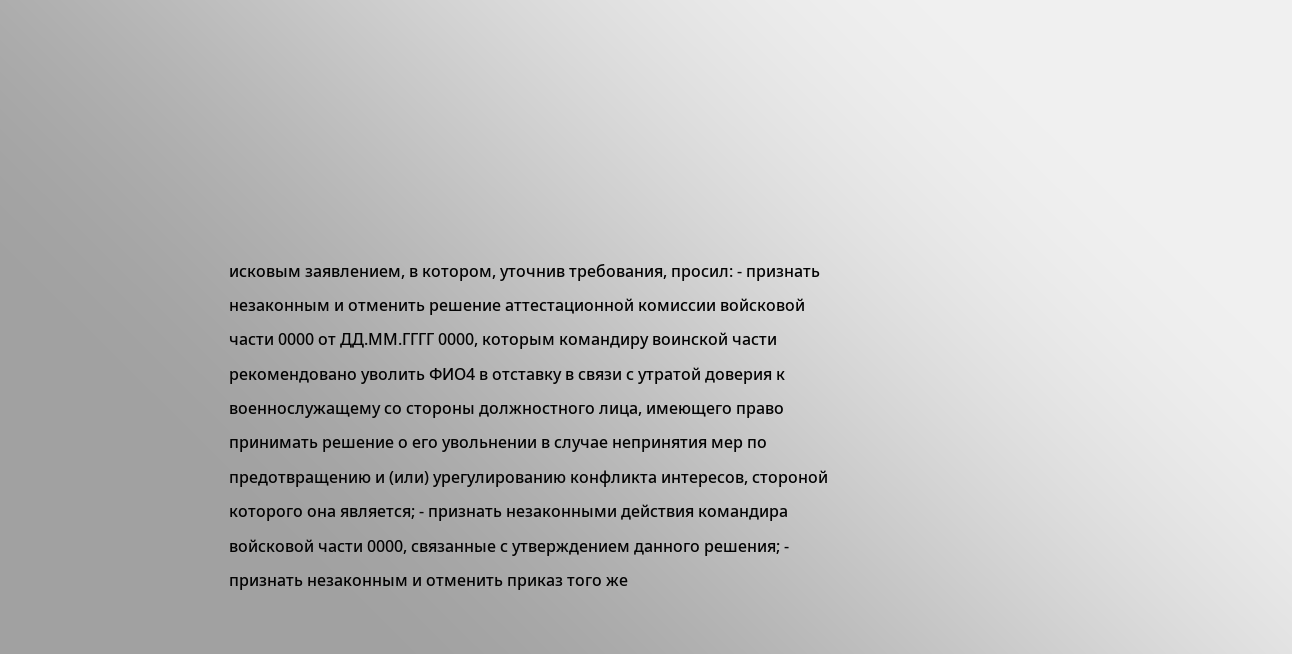исковым заявлением, в котором, уточнив требования, просил: - признать незаконным и отменить решение аттестационной комиссии войсковой части 0000 от ДД.ММ.ГГГГ 0000, которым командиру воинской части рекомендовано уволить ФИО4 в отставку в связи с утратой доверия к военнослужащему со стороны должностного лица, имеющего право принимать решение о его увольнении в случае непринятия мер по предотвращению и (или) урегулированию конфликта интересов, стороной которого она является; - признать незаконными действия командира войсковой части 0000, связанные с утверждением данного решения; - признать незаконным и отменить приказ того же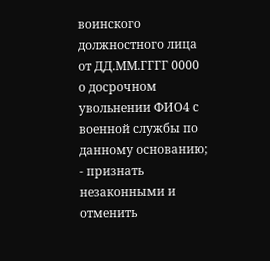воинского должностного лица от ДД.ММ.ГГГГ 0000 о досрочном увольнении ФИО4 с военной службы по данному основанию; - признать незаконными и отменить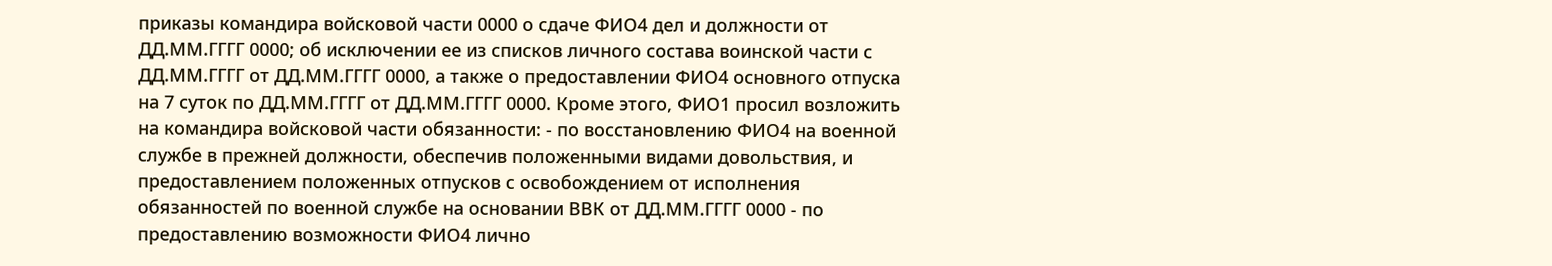приказы командира войсковой части 0000 о сдаче ФИО4 дел и должности от ДД.ММ.ГГГГ 0000; об исключении ее из списков личного состава воинской части с ДД.ММ.ГГГГ от ДД.ММ.ГГГГ 0000, а также о предоставлении ФИО4 основного отпуска на 7 суток по ДД.ММ.ГГГГ от ДД.ММ.ГГГГ 0000. Кроме этого, ФИО1 просил возложить на командира войсковой части обязанности: - по восстановлению ФИО4 на военной службе в прежней должности, обеспечив положенными видами довольствия, и предоставлением положенных отпусков с освобождением от исполнения обязанностей по военной службе на основании ВВК от ДД.ММ.ГГГГ 0000 - по предоставлению возможности ФИО4 лично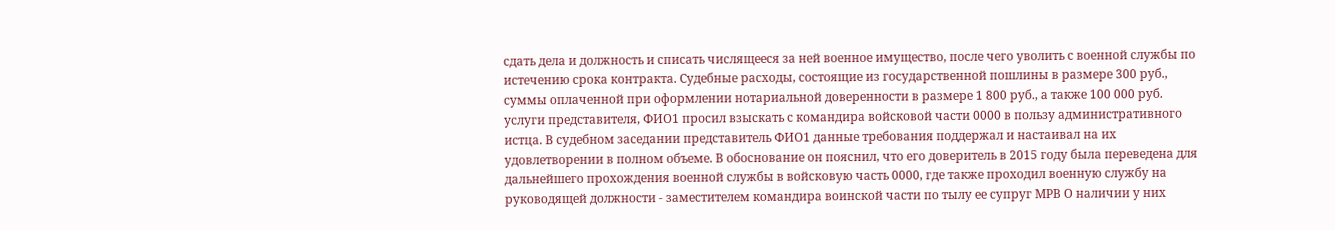сдать дела и должность и списать числящееся за ней военное имущество, после чего уволить с военной службы по истечению срока контракта. Судебные расходы, состоящие из государственной пошлины в размере 300 руб., суммы оплаченной при оформлении нотариальной доверенности в размере 1 800 руб., а также 100 000 руб. услуги представителя, ФИО1 просил взыскать с командира войсковой части 0000 в пользу административного истца. В судебном заседании представитель ФИО1 данные требования поддержал и настаивал на их удовлетворении в полном объеме. В обоснование он пояснил, что его доверитель в 2015 году была переведена для дальнейшего прохождения военной службы в войсковую часть 0000, где также проходил военную службу на руководящей должности - заместителем командира воинской части по тылу ее супруг МРВ О наличии у них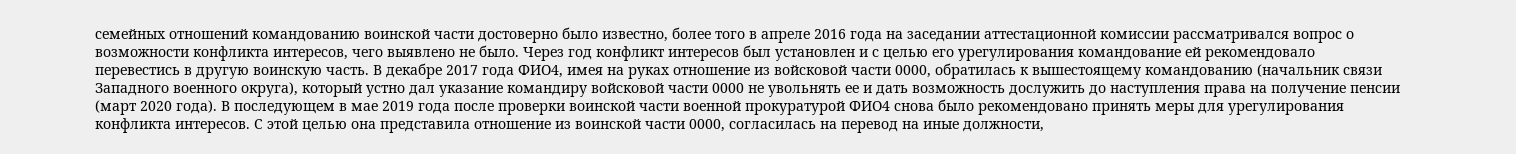семейных отношений командованию воинской части достоверно было известно, более того в апреле 2016 года на заседании аттестационной комиссии рассматривался вопрос о возможности конфликта интересов, чего выявлено не было. Через год конфликт интересов был установлен и с целью его урегулирования командование ей рекомендовало перевестись в другую воинскую часть. В декабре 2017 года ФИО4, имея на руках отношение из войсковой части 0000, обратилась к вышестоящему командованию (начальник связи Западного военного округа), который устно дал указание командиру войсковой части 0000 не увольнять ее и дать возможность дослужить до наступления права на получение пенсии (март 2020 года). В последующем в мае 2019 года после проверки воинской части военной прокуратурой ФИО4 снова было рекомендовано принять меры для урегулирования конфликта интересов. С этой целью она представила отношение из воинской части 0000, согласилась на перевод на иные должности,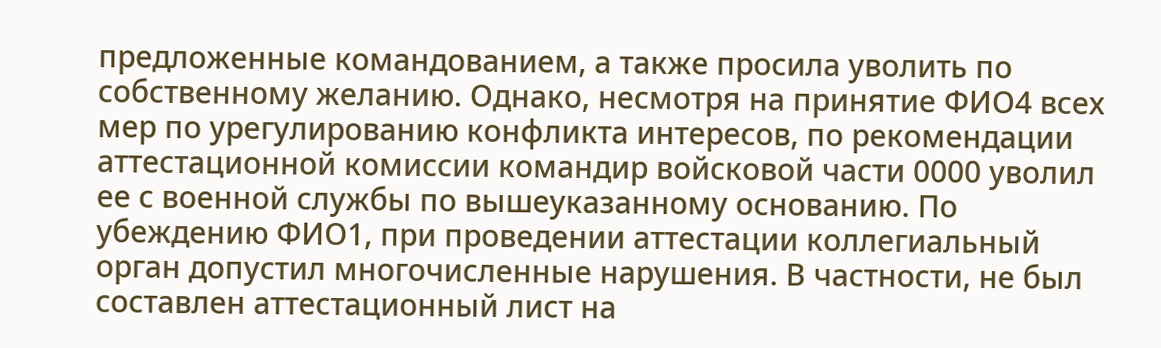предложенные командованием, а также просила уволить по собственному желанию. Однако, несмотря на принятие ФИО4 всех мер по урегулированию конфликта интересов, по рекомендации аттестационной комиссии командир войсковой части 0000 уволил ее с военной службы по вышеуказанному основанию. По убеждению ФИО1, при проведении аттестации коллегиальный орган допустил многочисленные нарушения. В частности, не был составлен аттестационный лист на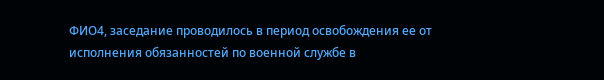ФИО4, заседание проводилось в период освобождения ее от исполнения обязанностей по военной службе в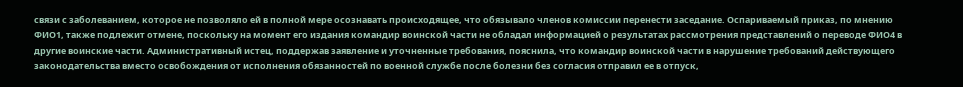связи с заболеванием, которое не позволяло ей в полной мере осознавать происходящее, что обязывало членов комиссии перенести заседание. Оспариваемый приказ, по мнению ФИО1, также подлежит отмене, поскольку на момент его издания командир воинской части не обладал информацией о результатах рассмотрения представлений о переводе ФИО4 в другие воинские части. Административный истец, поддержав заявление и уточненные требования, пояснила, что командир воинской части в нарушение требований действующего законодательства вместо освобождения от исполнения обязанностей по военной службе после болезни без согласия отправил ее в отпуск,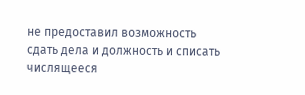не предоставил возможность сдать дела и должность и списать числящееся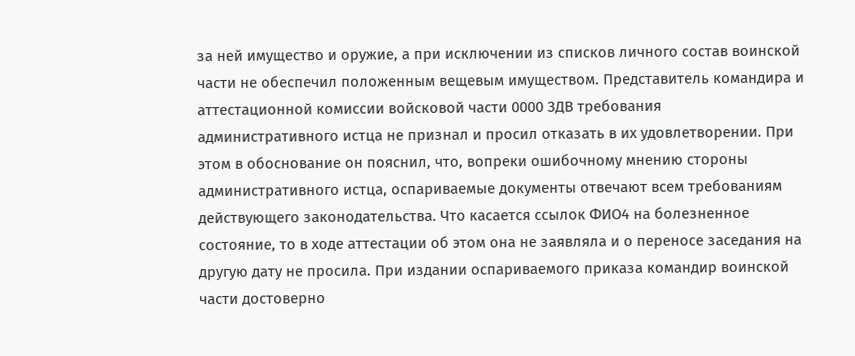за ней имущество и оружие, а при исключении из списков личного состав воинской части не обеспечил положенным вещевым имуществом. Представитель командира и аттестационной комиссии войсковой части 0000 ЗДВ требования административного истца не признал и просил отказать в их удовлетворении. При этом в обоснование он пояснил, что, вопреки ошибочному мнению стороны административного истца, оспариваемые документы отвечают всем требованиям действующего законодательства. Что касается ссылок ФИО4 на болезненное состояние, то в ходе аттестации об этом она не заявляла и о переносе заседания на другую дату не просила. При издании оспариваемого приказа командир воинской части достоверно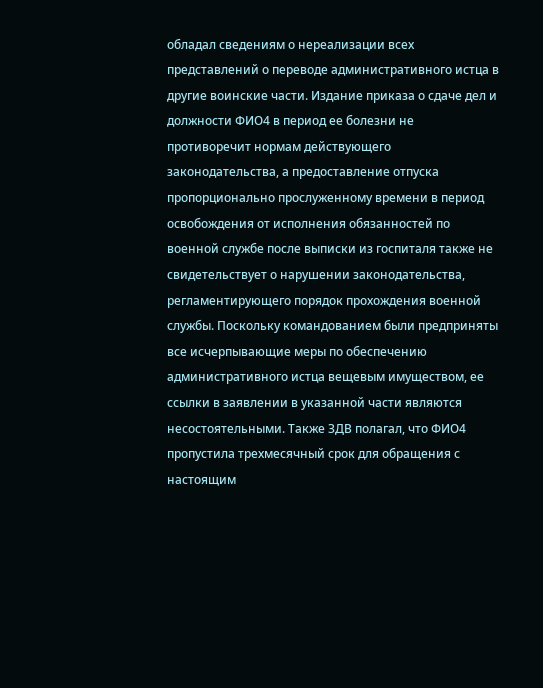обладал сведениям о нереализации всех представлений о переводе административного истца в другие воинские части. Издание приказа о сдаче дел и должности ФИО4 в период ее болезни не противоречит нормам действующего законодательства, а предоставление отпуска пропорционально прослуженному времени в период освобождения от исполнения обязанностей по военной службе после выписки из госпиталя также не свидетельствует о нарушении законодательства, регламентирующего порядок прохождения военной службы. Поскольку командованием были предприняты все исчерпывающие меры по обеспечению административного истца вещевым имуществом, ее ссылки в заявлении в указанной части являются несостоятельными. Также ЗДВ полагал, что ФИО4 пропустила трехмесячный срок для обращения с настоящим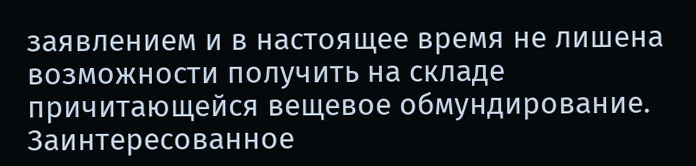заявлением и в настоящее время не лишена возможности получить на складе причитающейся вещевое обмундирование. Заинтересованное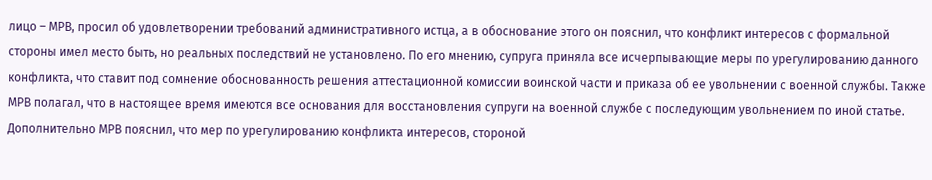лицо – МРВ, просил об удовлетворении требований административного истца, а в обоснование этого он пояснил, что конфликт интересов с формальной стороны имел место быть, но реальных последствий не установлено. По его мнению, супруга приняла все исчерпывающие меры по урегулированию данного конфликта, что ставит под сомнение обоснованность решения аттестационной комиссии воинской части и приказа об ее увольнении с военной службы. Также МРВ полагал, что в настоящее время имеются все основания для восстановления супруги на военной службе с последующим увольнением по иной статье. Дополнительно МРВ пояснил, что мер по урегулированию конфликта интересов, стороной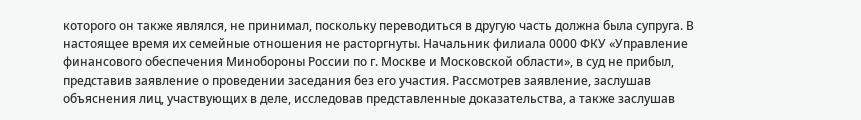которого он также являлся, не принимал, поскольку переводиться в другую часть должна была супруга. В настоящее время их семейные отношения не расторгнуты. Начальник филиала 0000 ФКУ «Управление финансового обеспечения Минобороны России по г. Москве и Московской области», в суд не прибыл, представив заявление о проведении заседания без его участия. Рассмотрев заявление, заслушав объяснения лиц, участвующих в деле, исследовав представленные доказательства, а также заслушав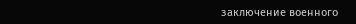заключение военного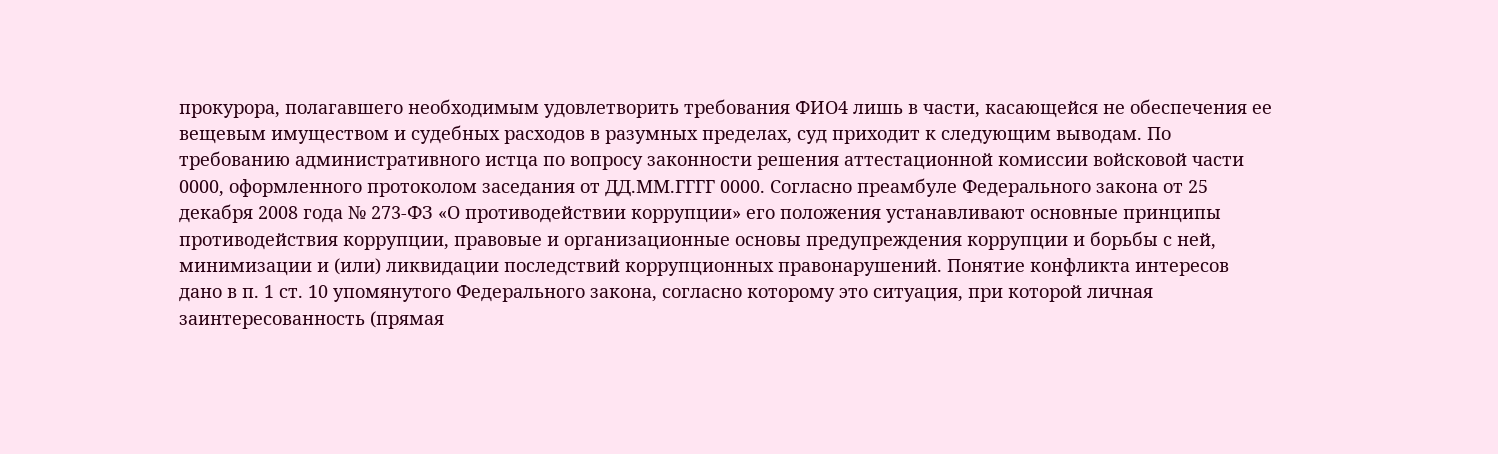прокурора, полагавшего необходимым удовлетворить требования ФИО4 лишь в части, касающейся не обеспечения ее вещевым имуществом и судебных расходов в разумных пределах, суд приходит к следующим выводам. По требованию административного истца по вопросу законности решения аттестационной комиссии войсковой части 0000, оформленного протоколом заседания от ДД.ММ.ГГГГ 0000. Согласно преамбуле Федерального закона от 25 декабря 2008 года № 273-ФЗ «О противодействии коррупции» его положения устанавливают основные принципы противодействия коррупции, правовые и организационные основы предупреждения коррупции и борьбы с ней, минимизации и (или) ликвидации последствий коррупционных правонарушений. Понятие конфликта интересов дано в п. 1 ст. 10 упомянутого Федерального закона, согласно которому это ситуация, при которой личная заинтересованность (прямая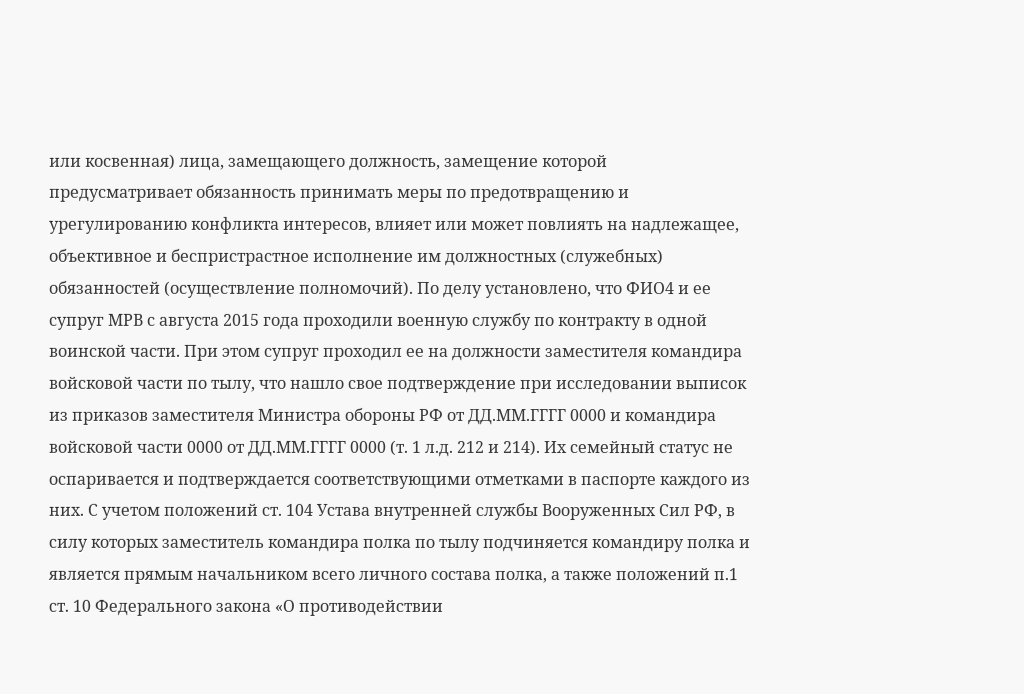или косвенная) лица, замещающего должность, замещение которой предусматривает обязанность принимать меры по предотвращению и урегулированию конфликта интересов, влияет или может повлиять на надлежащее, объективное и беспристрастное исполнение им должностных (служебных) обязанностей (осуществление полномочий). По делу установлено, что ФИО4 и ее супруг МРВ с августа 2015 года проходили военную службу по контракту в одной воинской части. При этом супруг проходил ее на должности заместителя командира войсковой части по тылу, что нашло свое подтверждение при исследовании выписок из приказов заместителя Министра обороны РФ от ДД.ММ.ГГГГ 0000 и командира войсковой части 0000 от ДД.ММ.ГГГГ 0000 (т. 1 л.д. 212 и 214). Их семейный статус не оспаривается и подтверждается соответствующими отметками в паспорте каждого из них. С учетом положений ст. 104 Устава внутренней службы Вооруженных Сил РФ, в силу которых заместитель командира полка по тылу подчиняется командиру полка и является прямым начальником всего личного состава полка, а также положений п.1 ст. 10 Федерального закона «О противодействии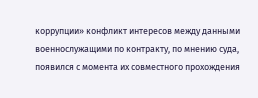коррупции» конфликт интересов между данными военнослужащими по контракту, по мнению суда, появился с момента их совместного прохождения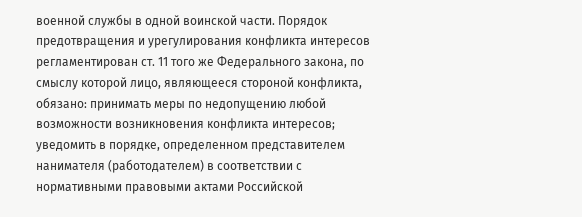военной службы в одной воинской части. Порядок предотвращения и урегулирования конфликта интересов регламентирован ст. 11 того же Федерального закона, по смыслу которой лицо, являющееся стороной конфликта, обязано: принимать меры по недопущению любой возможности возникновения конфликта интересов; уведомить в порядке, определенном представителем нанимателя (работодателем) в соответствии с нормативными правовыми актами Российской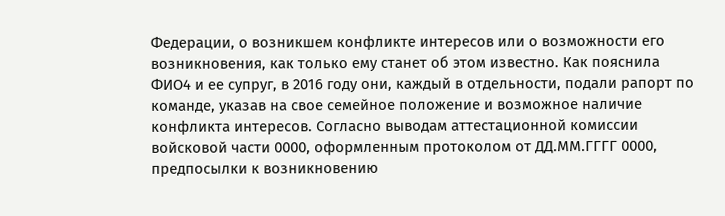Федерации, о возникшем конфликте интересов или о возможности его возникновения, как только ему станет об этом известно. Как пояснила ФИО4 и ее супруг, в 2016 году они, каждый в отдельности, подали рапорт по команде, указав на свое семейное положение и возможное наличие конфликта интересов. Согласно выводам аттестационной комиссии войсковой части 0000, оформленным протоколом от ДД.ММ.ГГГГ 0000, предпосылки к возникновению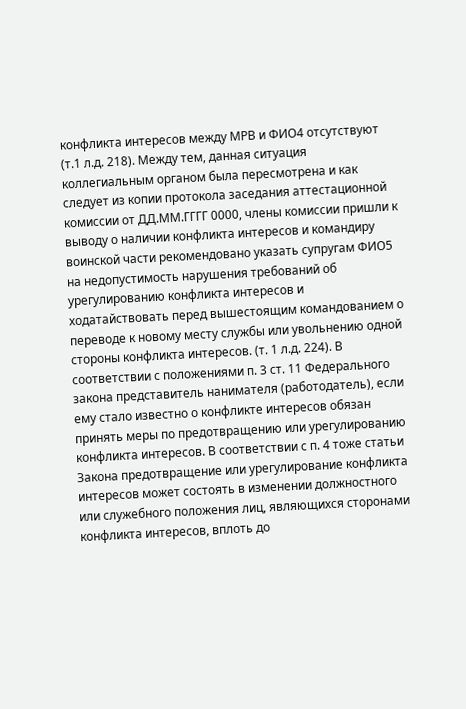конфликта интересов между МРВ и ФИО4 отсутствуют (т.1 л.д. 218). Между тем, данная ситуация коллегиальным органом была пересмотрена и как следует из копии протокола заседания аттестационной комиссии от ДД.ММ.ГГГГ 0000, члены комиссии пришли к выводу о наличии конфликта интересов и командиру воинской части рекомендовано указать супругам ФИО5 на недопустимость нарушения требований об урегулированию конфликта интересов и ходатайствовать перед вышестоящим командованием о переводе к новому месту службы или увольнению одной стороны конфликта интересов. (т. 1 л.д. 224). В соответствии с положениями п. 3 ст. 11 Федерального закона представитель нанимателя (работодатель), если ему стало известно о конфликте интересов обязан принять меры по предотвращению или урегулированию конфликта интересов. В соответствии с п. 4 тоже статьи Закона предотвращение или урегулирование конфликта интересов может состоять в изменении должностного или служебного положения лиц, являющихся сторонами конфликта интересов, вплоть до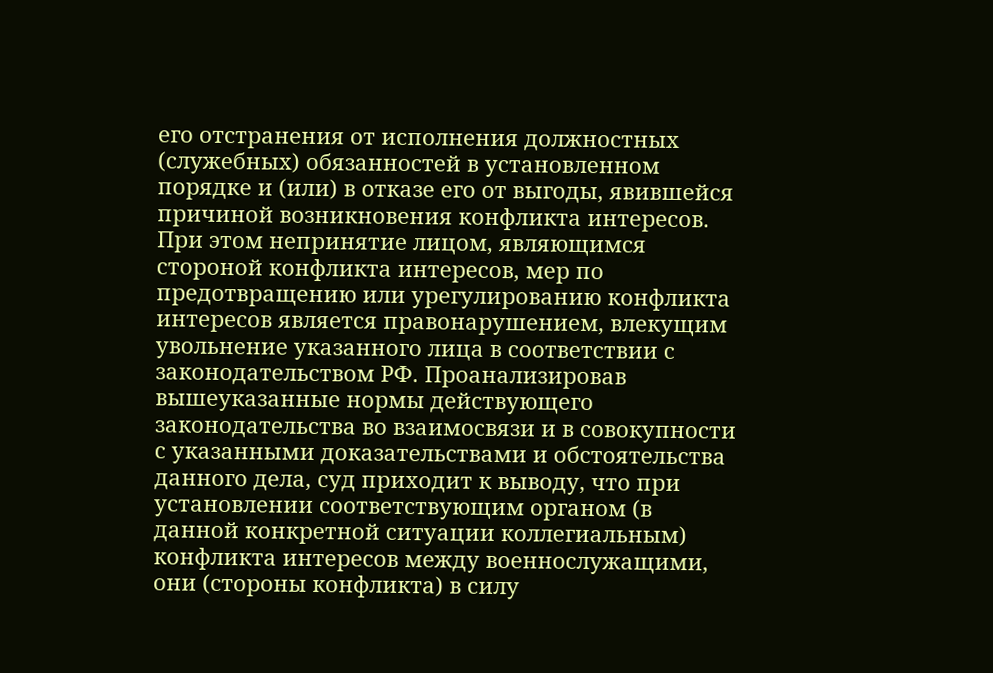его отстранения от исполнения должностных (служебных) обязанностей в установленном порядке и (или) в отказе его от выгоды, явившейся причиной возникновения конфликта интересов. При этом непринятие лицом, являющимся стороной конфликта интересов, мер по предотвращению или урегулированию конфликта интересов является правонарушением, влекущим увольнение указанного лица в соответствии с законодательством РФ. Проанализировав вышеуказанные нормы действующего законодательства во взаимосвязи и в совокупности с указанными доказательствами и обстоятельства данного дела, суд приходит к выводу, что при установлении соответствующим органом (в данной конкретной ситуации коллегиальным) конфликта интересов между военнослужащими, они (стороны конфликта) в силу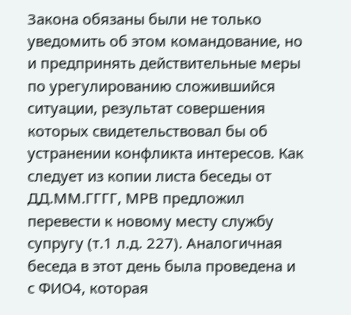Закона обязаны были не только уведомить об этом командование, но и предпринять действительные меры по урегулированию сложившийся ситуации, результат совершения которых свидетельствовал бы об устранении конфликта интересов. Как следует из копии листа беседы от ДД.ММ.ГГГГ, МРВ предложил перевести к новому месту службу супругу (т.1 л.д. 227). Аналогичная беседа в этот день была проведена и с ФИО4, которая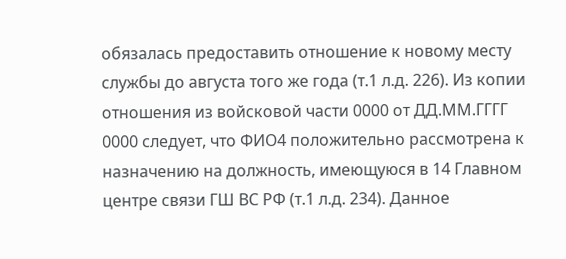обязалась предоставить отношение к новому месту службы до августа того же года (т.1 л.д. 226). Из копии отношения из войсковой части 0000 от ДД.ММ.ГГГГ 0000 следует, что ФИО4 положительно рассмотрена к назначению на должность, имеющуюся в 14 Главном центре связи ГШ ВС РФ (т.1 л.д. 234). Данное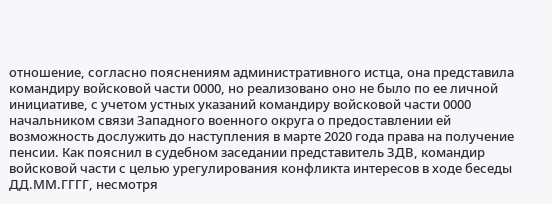отношение, согласно пояснениям административного истца, она представила командиру войсковой части 0000, но реализовано оно не было по ее личной инициативе, с учетом устных указаний командиру войсковой части 0000 начальником связи Западного военного округа о предоставлении ей возможность дослужить до наступления в марте 2020 года права на получение пенсии. Как пояснил в судебном заседании представитель ЗДВ, командир войсковой части с целью урегулирования конфликта интересов в ходе беседы ДД.ММ.ГГГГ, несмотря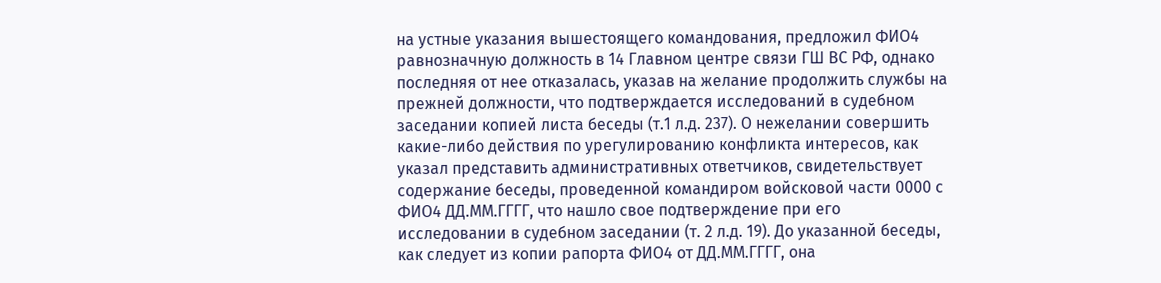на устные указания вышестоящего командования, предложил ФИО4 равнозначную должность в 14 Главном центре связи ГШ ВС РФ, однако последняя от нее отказалась, указав на желание продолжить службы на прежней должности, что подтверждается исследований в судебном заседании копией листа беседы (т.1 л.д. 237). О нежелании совершить какие-либо действия по урегулированию конфликта интересов, как указал представить административных ответчиков, свидетельствует содержание беседы, проведенной командиром войсковой части 0000 с ФИО4 ДД.ММ.ГГГГ, что нашло свое подтверждение при его исследовании в судебном заседании (т. 2 л.д. 19). До указанной беседы, как следует из копии рапорта ФИО4 от ДД.ММ.ГГГГ, она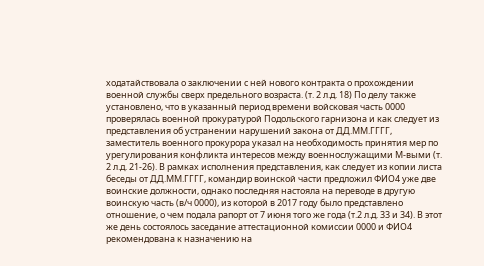ходатайствовала о заключении с ней нового контракта о прохождении военной службы сверх предельного возраста. (т. 2 л.д. 18) По делу также установлено, что в указанный период времени войсковая часть 0000 проверялась военной прокуратурой Подольского гарнизона и как следует из представления об устранении нарушений закона от ДД.ММ.ГГГГ, заместитель военного прокурора указал на необходимость принятия мер по урегулирования конфликта интересов между военнослужащими М-выми (т. 2 л.д. 21-26). В рамках исполнения представления, как следует из копии листа беседы от ДД.ММ.ГГГГ, командир воинской части предложил ФИО4 уже две воинские должности, однако последняя настояла на переводе в другую воинскую часть (в/ч 0000), из которой в 2017 году было представлено отношение, о чем подала рапорт от 7 июня того же года (т.2 л.д. 33 и 34). В этот же день состоялось заседание аттестационной комиссии 0000 и ФИО4 рекомендована к назначению на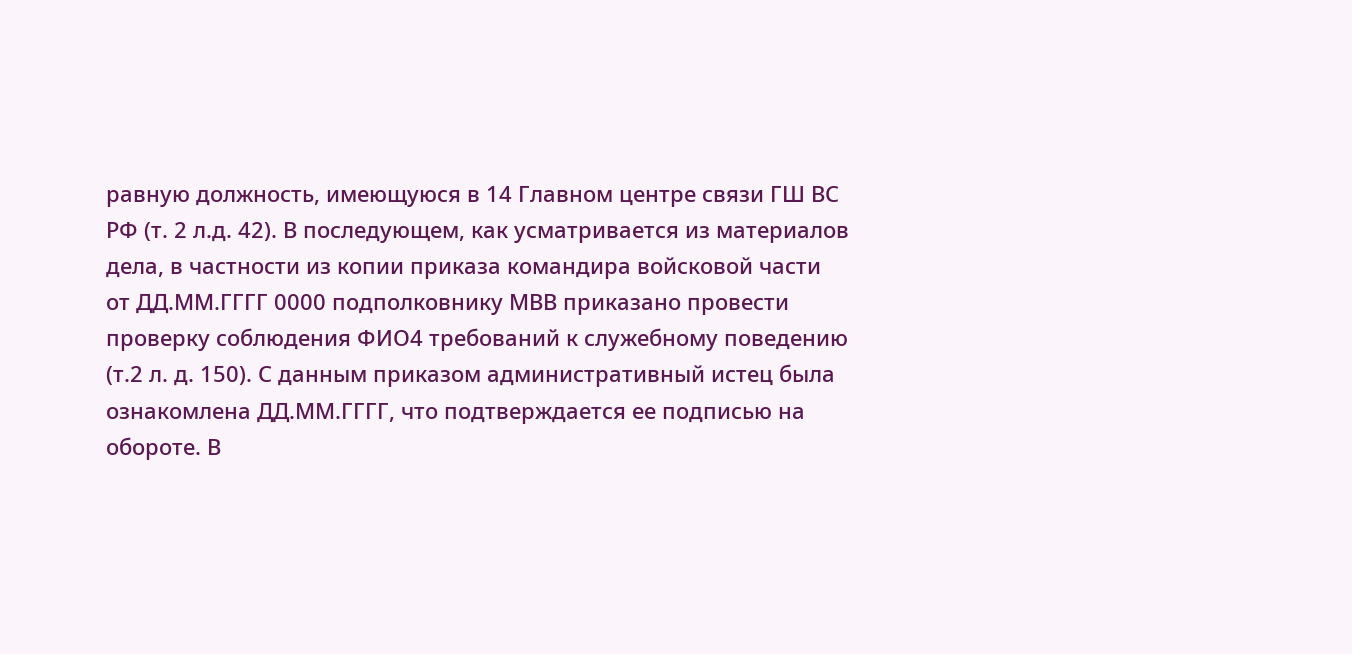равную должность, имеющуюся в 14 Главном центре связи ГШ ВС РФ (т. 2 л.д. 42). В последующем, как усматривается из материалов дела, в частности из копии приказа командира войсковой части от ДД.ММ.ГГГГ 0000 подполковнику МВВ приказано провести проверку соблюдения ФИО4 требований к служебному поведению (т.2 л. д. 150). С данным приказом административный истец была ознакомлена ДД.ММ.ГГГГ, что подтверждается ее подписью на обороте. В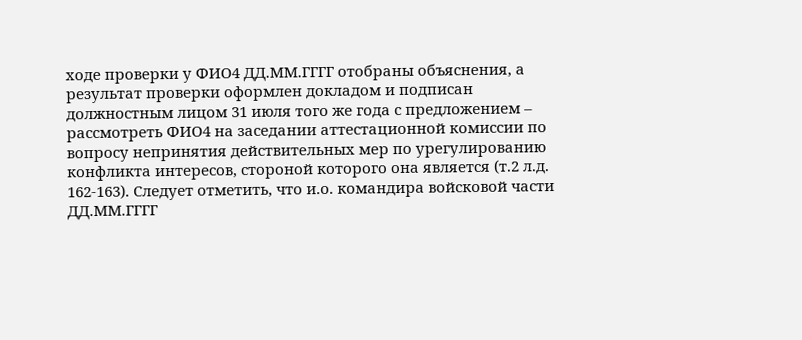ходе проверки у ФИО4 ДД.ММ.ГГГГ отобраны объяснения, а результат проверки оформлен докладом и подписан должностным лицом 31 июля того же года с предложением – рассмотреть ФИО4 на заседании аттестационной комиссии по вопросу непринятия действительных мер по урегулированию конфликта интересов, стороной которого она является (т.2 л.д. 162-163). Следует отметить, что и.о. командира войсковой части ДД.ММ.ГГГГ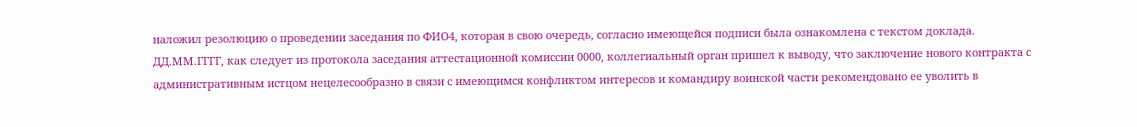наложил резолюцию о проведении заседания по ФИО4, которая в свою очередь, согласно имеющейся подписи была ознакомлена с текстом доклада. ДД.ММ.ГГГГ, как следует из протокола заседания аттестационной комиссии 0000, коллегиальный орган пришел к выводу, что заключение нового контракта с административным истцом нецелесообразно в связи с имеющимся конфликтом интересов и командиру воинской части рекомендовано ее уволить в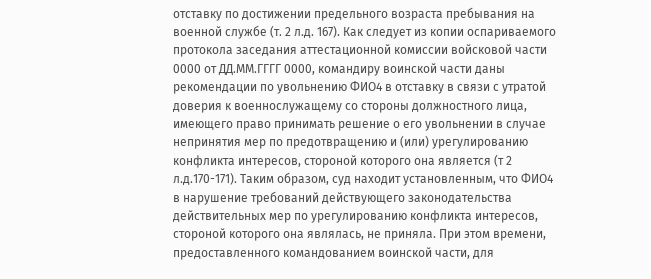отставку по достижении предельного возраста пребывания на военной службе (т. 2 л.д. 167). Как следует из копии оспариваемого протокола заседания аттестационной комиссии войсковой части 0000 от ДД.ММ.ГГГГ 0000, командиру воинской части даны рекомендации по увольнению ФИО4 в отставку в связи с утратой доверия к военнослужащему со стороны должностного лица, имеющего право принимать решение о его увольнении в случае непринятия мер по предотвращению и (или) урегулированию конфликта интересов, стороной которого она является (т 2 л.д.170-171). Таким образом, суд находит установленным, что ФИО4 в нарушение требований действующего законодательства действительных мер по урегулированию конфликта интересов, стороной которого она являлась, не приняла. При этом времени, предоставленного командованием воинской части, для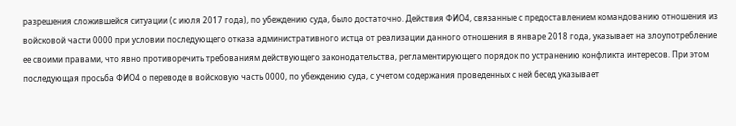разрешения сложившейся ситуации (с июля 2017 года), по убеждению суда, было достаточно. Действия ФИО4, связанные с предоставлением командованию отношения из войсковой части 0000 при условии последующего отказа административного истца от реализации данного отношения в январе 2018 года, указывает на злоупотребление ее своими правами, что явно противоречить требованиям действующего законодательства, регламентирующего порядок по устранению конфликта интересов. При этом последующая просьба ФИО4 о переводе в войсковую часть 0000, по убеждению суда, с учетом содержания проведенных с ней бесед указывает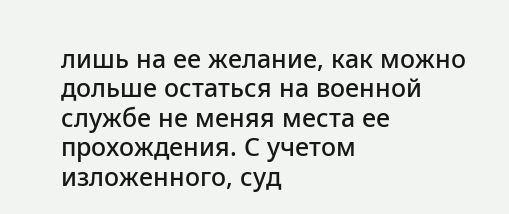лишь на ее желание, как можно дольше остаться на военной службе не меняя места ее прохождения. С учетом изложенного, суд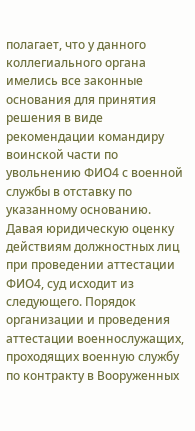полагает, что у данного коллегиального органа имелись все законные основания для принятия решения в виде рекомендации командиру воинской части по увольнению ФИО4 с военной службы в отставку по указанному основанию. Давая юридическую оценку действиям должностных лиц при проведении аттестации ФИО4, суд исходит из следующего. Порядок организации и проведения аттестации военнослужащих, проходящих военную службу по контракту в Вооруженных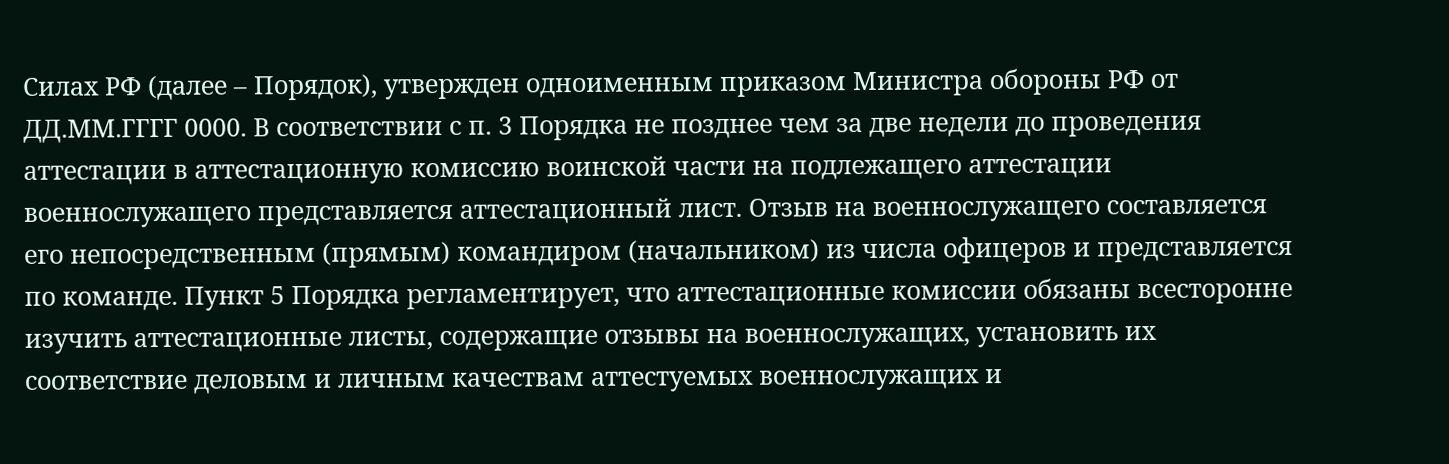Силах РФ (далее – Порядок), утвержден одноименным приказом Министра обороны РФ от ДД.ММ.ГГГГ 0000. В соответствии с п. 3 Порядка не позднее чем за две недели до проведения аттестации в аттестационную комиссию воинской части на подлежащего аттестации военнослужащего представляется аттестационный лист. Отзыв на военнослужащего составляется его непосредственным (прямым) командиром (начальником) из числа офицеров и представляется по команде. Пункт 5 Порядка регламентирует, что аттестационные комиссии обязаны всесторонне изучить аттестационные листы, содержащие отзывы на военнослужащих, установить их соответствие деловым и личным качествам аттестуемых военнослужащих и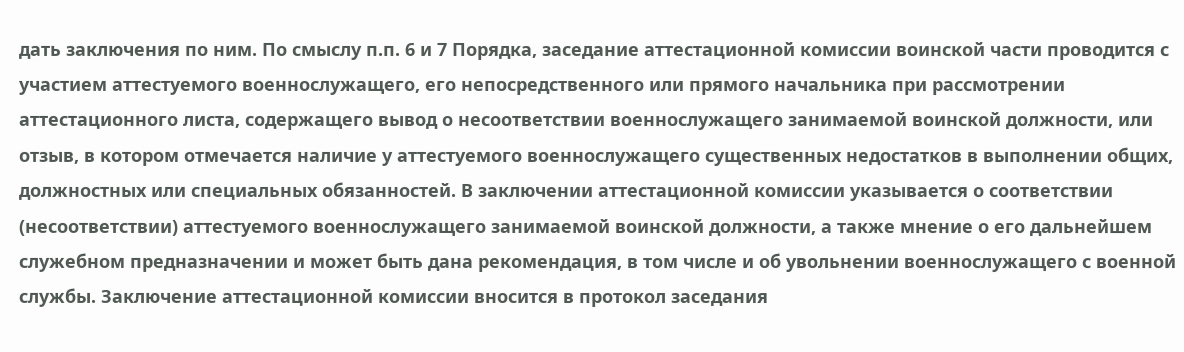дать заключения по ним. По смыслу п.п. 6 и 7 Порядка, заседание аттестационной комиссии воинской части проводится с участием аттестуемого военнослужащего, его непосредственного или прямого начальника при рассмотрении аттестационного листа, содержащего вывод о несоответствии военнослужащего занимаемой воинской должности, или отзыв, в котором отмечается наличие у аттестуемого военнослужащего существенных недостатков в выполнении общих, должностных или специальных обязанностей. В заключении аттестационной комиссии указывается о соответствии (несоответствии) аттестуемого военнослужащего занимаемой воинской должности, а также мнение о его дальнейшем служебном предназначении и может быть дана рекомендация, в том числе и об увольнении военнослужащего с военной службы. Заключение аттестационной комиссии вносится в протокол заседания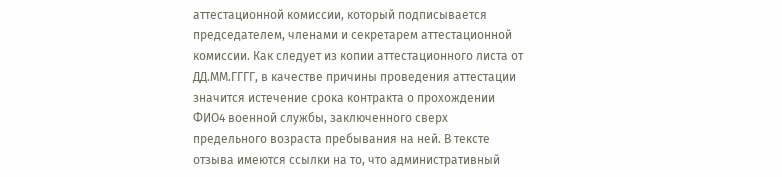аттестационной комиссии, который подписывается председателем, членами и секретарем аттестационной комиссии. Как следует из копии аттестационного листа от ДД.ММ.ГГГГ, в качестве причины проведения аттестации значится истечение срока контракта о прохождении ФИО4 военной службы, заключенного сверх предельного возраста пребывания на ней. В тексте отзыва имеются ссылки на то, что административный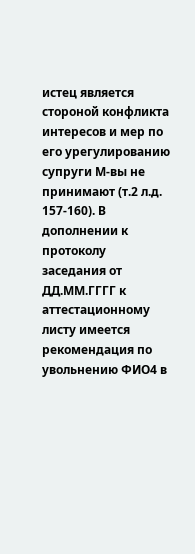истец является стороной конфликта интересов и мер по его урегулированию супруги М-вы не принимают (т.2 л.д. 157-160). В дополнении к протоколу заседания от ДД.ММ.ГГГГ к аттестационному листу имеется рекомендация по увольнению ФИО4 в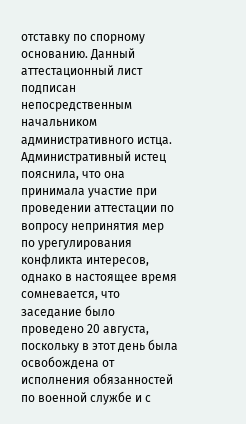отставку по спорному основанию. Данный аттестационный лист подписан непосредственным начальником административного истца. Административный истец пояснила, что она принимала участие при проведении аттестации по вопросу непринятия мер по урегулирования конфликта интересов, однако в настоящее время сомневается, что заседание было проведено 20 августа, поскольку в этот день была освобождена от исполнения обязанностей по военной службе и с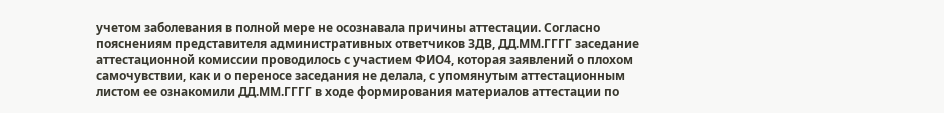учетом заболевания в полной мере не осознавала причины аттестации. Согласно пояснениям представителя административных ответчиков ЗДВ, ДД.ММ.ГГГГ заседание аттестационной комиссии проводилось с участием ФИО4, которая заявлений о плохом самочувствии, как и о переносе заседания не делала, с упомянутым аттестационным листом ее ознакомили ДД.ММ.ГГГГ в ходе формирования материалов аттестации по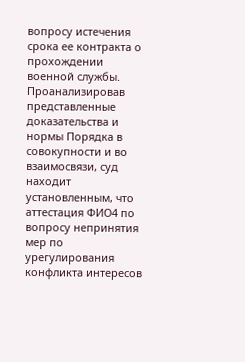вопросу истечения срока ее контракта о прохождении военной службы. Проанализировав представленные доказательства и нормы Порядка в совокупности и во взаимосвязи, суд находит установленным, что аттестация ФИО4 по вопросу непринятия мер по урегулирования конфликта интересов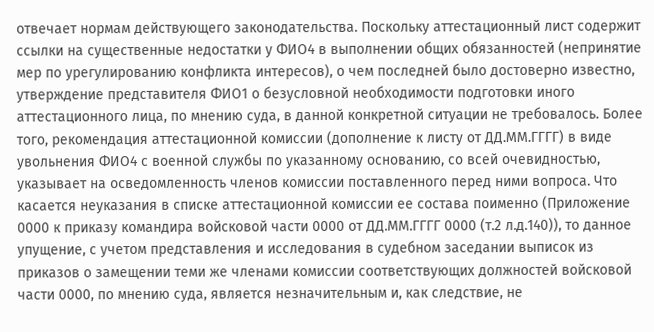отвечает нормам действующего законодательства. Поскольку аттестационный лист содержит ссылки на существенные недостатки у ФИО4 в выполнении общих обязанностей (непринятие мер по урегулированию конфликта интересов), о чем последней было достоверно известно, утверждение представителя ФИО1 о безусловной необходимости подготовки иного аттестационного лица, по мнению суда, в данной конкретной ситуации не требовалось. Более того, рекомендация аттестационной комиссии (дополнение к листу от ДД.ММ.ГГГГ) в виде увольнения ФИО4 с военной службы по указанному основанию, со всей очевидностью, указывает на осведомленность членов комиссии поставленного перед ними вопроса. Что касается неуказания в списке аттестационной комиссии ее состава поименно (Приложение 0000 к приказу командира войсковой части 0000 от ДД.ММ.ГГГГ 0000 (т.2 л.д.140)), то данное упущение, с учетом представления и исследования в судебном заседании выписок из приказов о замещении теми же членами комиссии соответствующих должностей войсковой части 0000, по мнению суда, является незначительным и, как следствие, не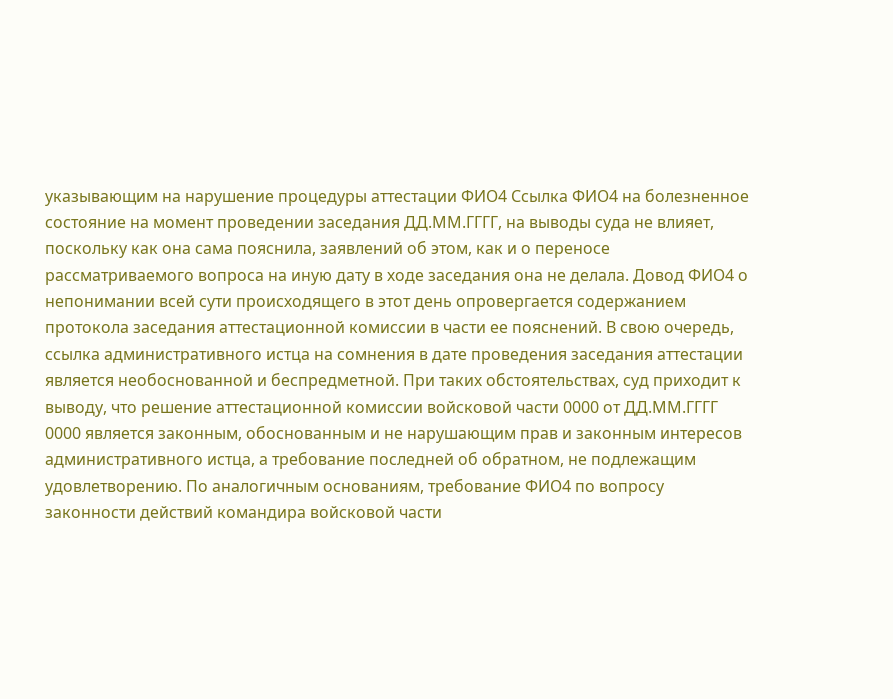указывающим на нарушение процедуры аттестации ФИО4 Ссылка ФИО4 на болезненное состояние на момент проведении заседания ДД.ММ.ГГГГ, на выводы суда не влияет, поскольку как она сама пояснила, заявлений об этом, как и о переносе рассматриваемого вопроса на иную дату в ходе заседания она не делала. Довод ФИО4 о непонимании всей сути происходящего в этот день опровергается содержанием протокола заседания аттестационной комиссии в части ее пояснений. В свою очередь, ссылка административного истца на сомнения в дате проведения заседания аттестации является необоснованной и беспредметной. При таких обстоятельствах, суд приходит к выводу, что решение аттестационной комиссии войсковой части 0000 от ДД.ММ.ГГГГ 0000 является законным, обоснованным и не нарушающим прав и законным интересов административного истца, а требование последней об обратном, не подлежащим удовлетворению. По аналогичным основаниям, требование ФИО4 по вопросу законности действий командира войсковой части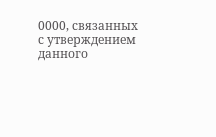0000, связанных с утверждением данного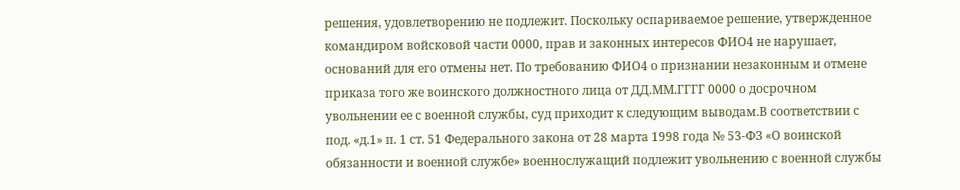решения, удовлетворению не подлежит. Поскольку оспариваемое решение, утвержденное командиром войсковой части 0000, прав и законных интересов ФИО4 не нарушает, оснований для его отмены нет. По требованию ФИО4 о признании незаконным и отмене приказа того же воинского должностного лица от ДД.ММ.ГГГГ 0000 о досрочном увольнении ее с военной службы, суд приходит к следующим выводам.В соответствии с под. «д.1» п. 1 ст. 51 Федерального закона от 28 марта 1998 года № 53-ФЗ «О воинской обязанности и военной службе» военнослужащий подлежит увольнению с военной службы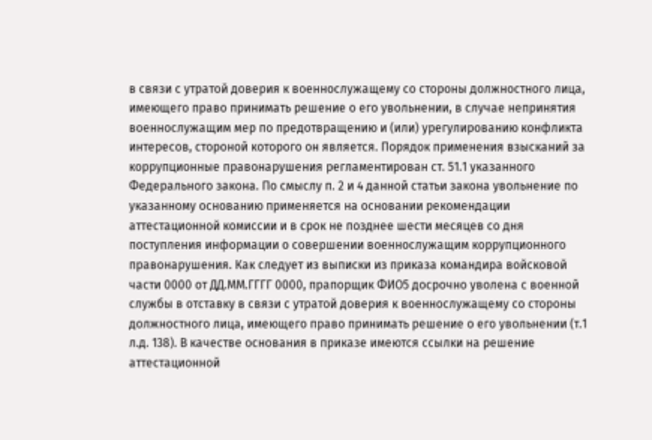в связи с утратой доверия к военнослужащему со стороны должностного лица, имеющего право принимать решение о его увольнении, в случае непринятия военнослужащим мер по предотвращению и (или) урегулированию конфликта интересов, стороной которого он является. Порядок применения взысканий за коррупционные правонарушения регламентирован ст. 51.1 указанного Федерального закона. По смыслу п. 2 и 4 данной статьи закона увольнение по указанному основанию применяется на основании рекомендации аттестационной комиссии и в срок не позднее шести месяцев со дня поступления информации о совершении военнослужащим коррупционного правонарушения. Как следует из выписки из приказа командира войсковой части 0000 от ДД.ММ.ГГГГ 0000, прапорщик ФИО5 досрочно уволена с военной службы в отставку в связи с утратой доверия к военнослужащему со стороны должностного лица, имеющего право принимать решение о его увольнении (т.1 л.д. 138). В качестве основания в приказе имеются ссылки на решение аттестационной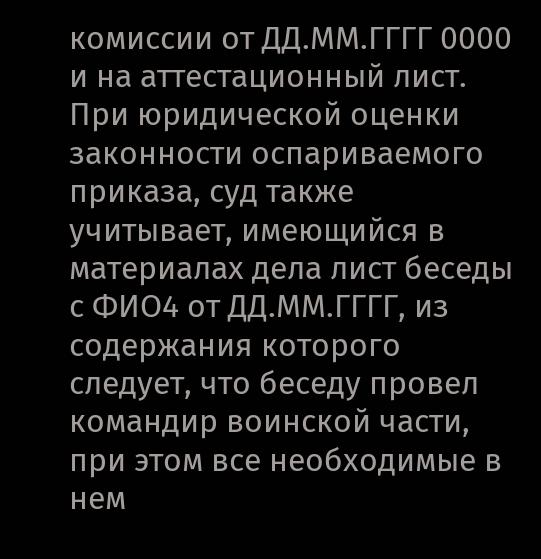комиссии от ДД.ММ.ГГГГ 0000 и на аттестационный лист. При юридической оценки законности оспариваемого приказа, суд также учитывает, имеющийся в материалах дела лист беседы с ФИО4 от ДД.ММ.ГГГГ, из содержания которого следует, что беседу провел командир воинской части, при этом все необходимые в нем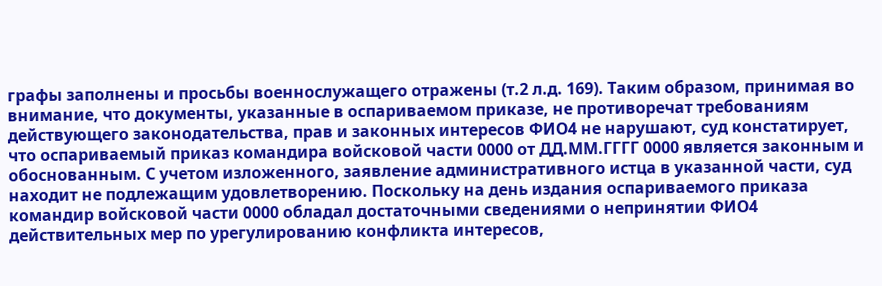графы заполнены и просьбы военнослужащего отражены (т.2 л.д. 169). Таким образом, принимая во внимание, что документы, указанные в оспариваемом приказе, не противоречат требованиям действующего законодательства, прав и законных интересов ФИО4 не нарушают, суд констатирует, что оспариваемый приказ командира войсковой части 0000 от ДД.ММ.ГГГГ 0000 является законным и обоснованным. С учетом изложенного, заявление административного истца в указанной части, суд находит не подлежащим удовлетворению. Поскольку на день издания оспариваемого приказа командир войсковой части 0000 обладал достаточными сведениями о непринятии ФИО4 действительных мер по урегулированию конфликта интересов,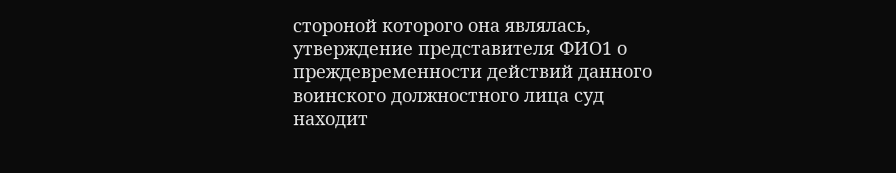стороной которого она являлась, утверждение представителя ФИО1 о преждевременности действий данного воинского должностного лица суд находит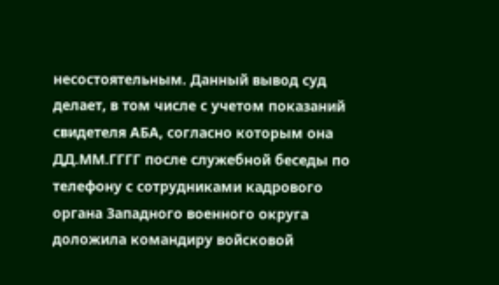несостоятельным. Данный вывод суд делает, в том числе с учетом показаний свидетеля АБА, согласно которым она ДД.ММ.ГГГГ после служебной беседы по телефону с сотрудниками кадрового органа Западного военного округа доложила командиру войсковой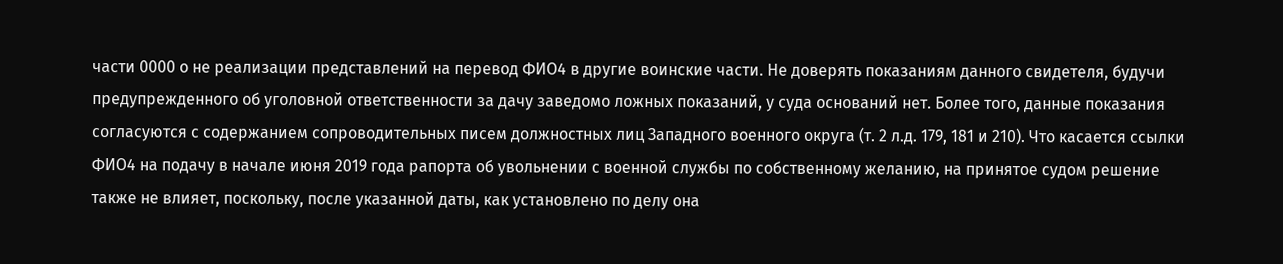части 0000 о не реализации представлений на перевод ФИО4 в другие воинские части. Не доверять показаниям данного свидетеля, будучи предупрежденного об уголовной ответственности за дачу заведомо ложных показаний, у суда оснований нет. Более того, данные показания согласуются с содержанием сопроводительных писем должностных лиц Западного военного округа (т. 2 л.д. 179, 181 и 210). Что касается ссылки ФИО4 на подачу в начале июня 2019 года рапорта об увольнении с военной службы по собственному желанию, на принятое судом решение также не влияет, поскольку, после указанной даты, как установлено по делу она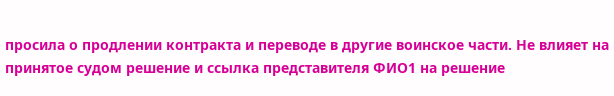просила о продлении контракта и переводе в другие воинское части. Не влияет на принятое судом решение и ссылка представителя ФИО1 на решение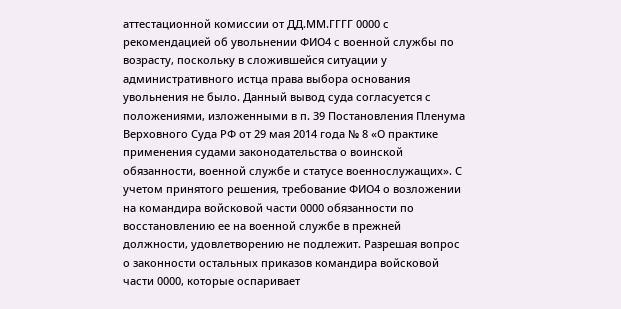аттестационной комиссии от ДД.ММ.ГГГГ 0000 с рекомендацией об увольнении ФИО4 с военной службы по возрасту, поскольку в сложившейся ситуации у административного истца права выбора основания увольнения не было. Данный вывод суда согласуется с положениями, изложенными в п. 39 Постановления Пленума Верховного Суда РФ от 29 мая 2014 года № 8 «О практике применения судами законодательства о воинской обязанности, военной службе и статусе военнослужащих». С учетом принятого решения, требование ФИО4 о возложении на командира войсковой части 0000 обязанности по восстановлению ее на военной службе в прежней должности, удовлетворению не подлежит. Разрешая вопрос о законности остальных приказов командира войсковой части 0000, которые оспаривает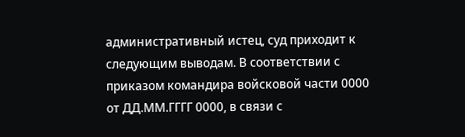административный истец, суд приходит к следующим выводам. В соответствии с приказом командира войсковой части 0000 от ДД.ММ.ГГГГ 0000, в связи с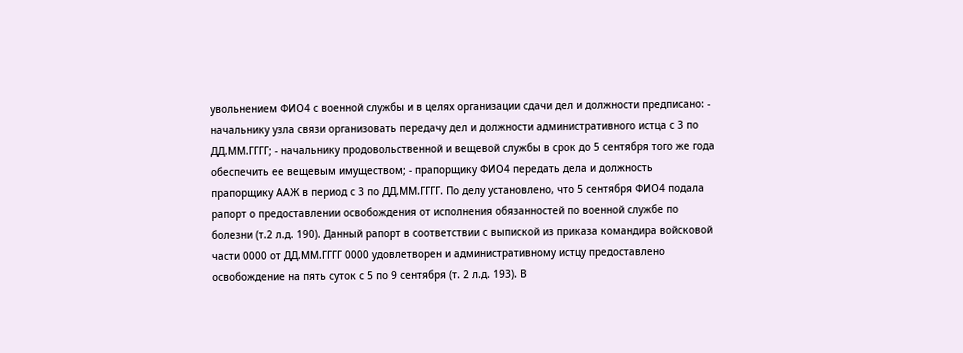увольнением ФИО4 с военной службы и в целях организации сдачи дел и должности предписано: - начальнику узла связи организовать передачу дел и должности административного истца с 3 по ДД.ММ.ГГГГ; - начальнику продовольственной и вещевой службы в срок до 5 сентября того же года обеспечить ее вещевым имуществом; - прапорщику ФИО4 передать дела и должность прапорщику ААЖ в период с 3 по ДД.ММ.ГГГГ. По делу установлено, что 5 сентября ФИО4 подала рапорт о предоставлении освобождения от исполнения обязанностей по военной службе по болезни (т.2 л.д. 190). Данный рапорт в соответствии с выпиской из приказа командира войсковой части 0000 от ДД.ММ.ГГГГ 0000 удовлетворен и административному истцу предоставлено освобождение на пять суток с 5 по 9 сентября (т. 2 л.д. 193). В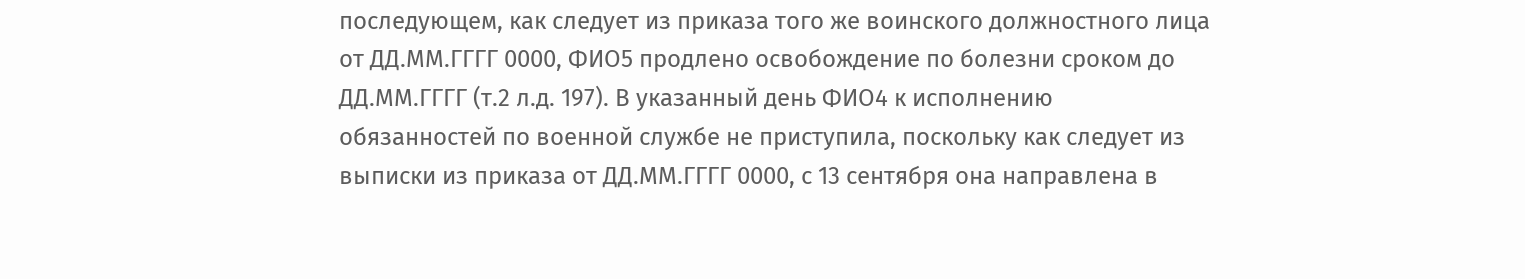последующем, как следует из приказа того же воинского должностного лица от ДД.ММ.ГГГГ 0000, ФИО5 продлено освобождение по болезни сроком до ДД.ММ.ГГГГ (т.2 л.д. 197). В указанный день ФИО4 к исполнению обязанностей по военной службе не приступила, поскольку как следует из выписки из приказа от ДД.ММ.ГГГГ 0000, с 13 сентября она направлена в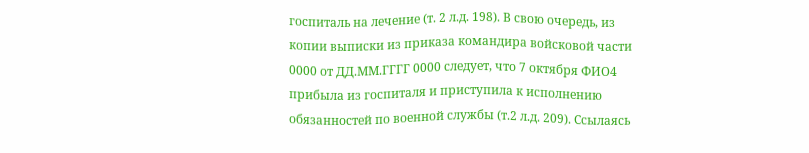госпиталь на лечение (т. 2 л.д. 198). В свою очередь, из копии выписки из приказа командира войсковой части 0000 от ДД.ММ.ГГГГ 0000 следует, что 7 октября ФИО4 прибыла из госпиталя и приступила к исполнению обязанностей по военной службы (т.2 л.д. 209). Ссылаясь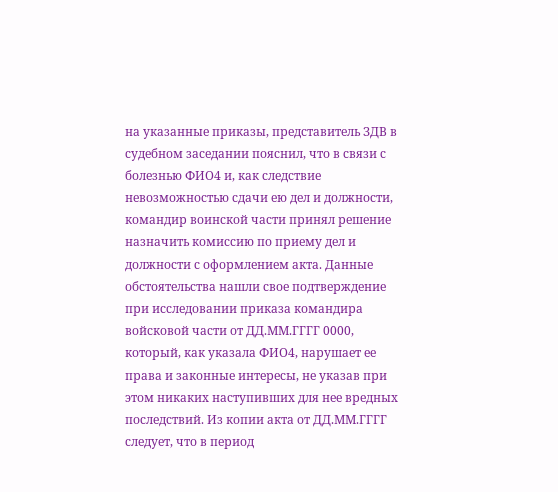на указанные приказы, представитель ЗДВ в судебном заседании пояснил, что в связи с болезнью ФИО4 и, как следствие невозможностью сдачи ею дел и должности, командир воинской части принял решение назначить комиссию по приему дел и должности с оформлением акта. Данные обстоятельства нашли свое подтверждение при исследовании приказа командира войсковой части от ДД.ММ.ГГГГ 0000, который, как указала ФИО4, нарушает ее права и законные интересы, не указав при этом никаких наступивших для нее вредных последствий. Из копии акта от ДД.ММ.ГГГГ следует, что в период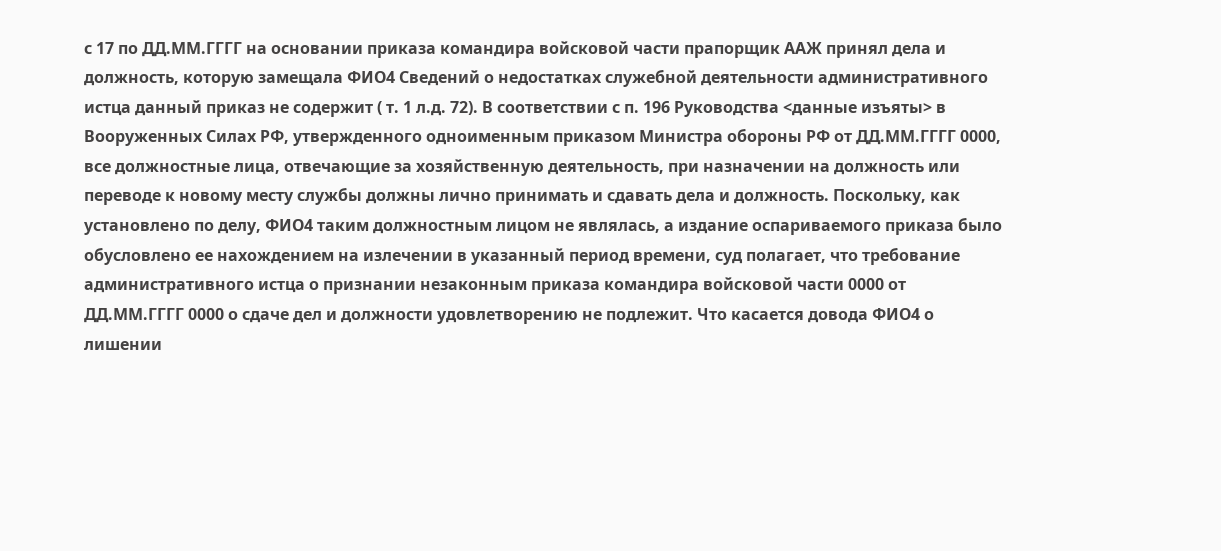с 17 по ДД.ММ.ГГГГ на основании приказа командира войсковой части прапорщик ААЖ принял дела и должность, которую замещала ФИО4 Сведений о недостатках служебной деятельности административного истца данный приказ не содержит ( т. 1 л.д. 72). В соответствии с п. 196 Руководства <данные изъяты> в Вооруженных Силах РФ, утвержденного одноименным приказом Министра обороны РФ от ДД.ММ.ГГГГ 0000, все должностные лица, отвечающие за хозяйственную деятельность, при назначении на должность или переводе к новому месту службы должны лично принимать и сдавать дела и должность. Поскольку, как установлено по делу, ФИО4 таким должностным лицом не являлась, а издание оспариваемого приказа было обусловлено ее нахождением на излечении в указанный период времени, суд полагает, что требование административного истца о признании незаконным приказа командира войсковой части 0000 от ДД.ММ.ГГГГ 0000 о сдаче дел и должности удовлетворению не подлежит. Что касается довода ФИО4 о лишении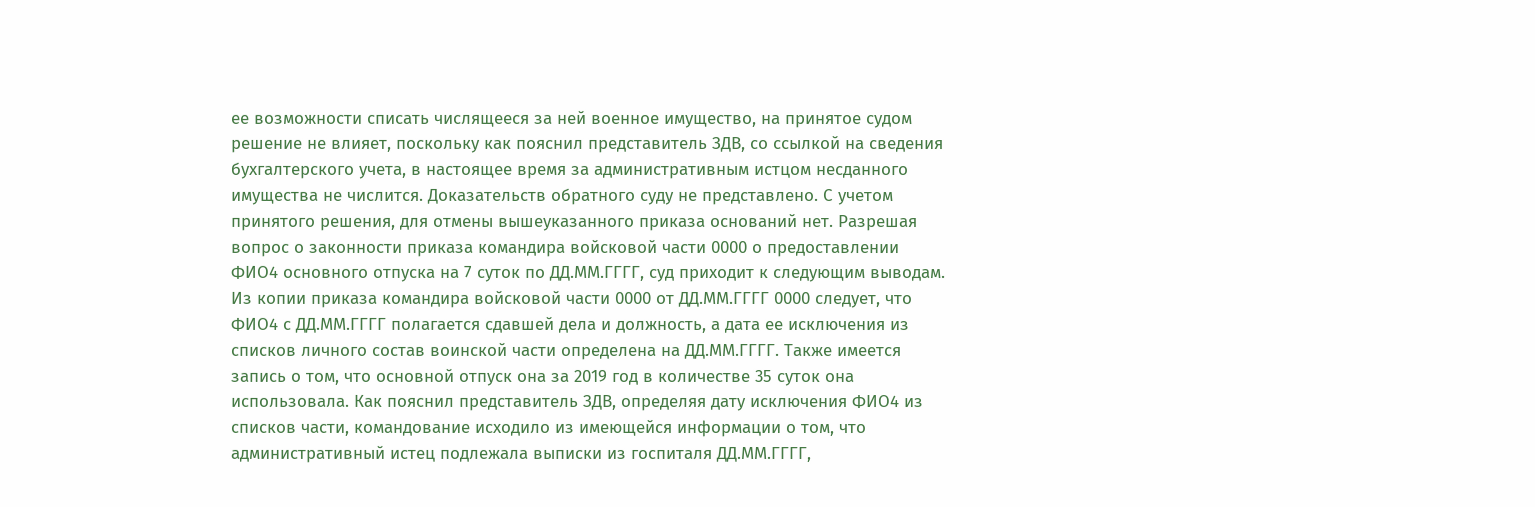ее возможности списать числящееся за ней военное имущество, на принятое судом решение не влияет, поскольку как пояснил представитель ЗДВ, со ссылкой на сведения бухгалтерского учета, в настоящее время за административным истцом несданного имущества не числится. Доказательств обратного суду не представлено. С учетом принятого решения, для отмены вышеуказанного приказа оснований нет. Разрешая вопрос о законности приказа командира войсковой части 0000 о предоставлении ФИО4 основного отпуска на 7 суток по ДД.ММ.ГГГГ, суд приходит к следующим выводам. Из копии приказа командира войсковой части 0000 от ДД.ММ.ГГГГ 0000 следует, что ФИО4 с ДД.ММ.ГГГГ полагается сдавшей дела и должность, а дата ее исключения из списков личного состав воинской части определена на ДД.ММ.ГГГГ. Также имеется запись о том, что основной отпуск она за 2019 год в количестве 35 суток она использовала. Как пояснил представитель ЗДВ, определяя дату исключения ФИО4 из списков части, командование исходило из имеющейся информации о том, что административный истец подлежала выписки из госпиталя ДД.ММ.ГГГГ,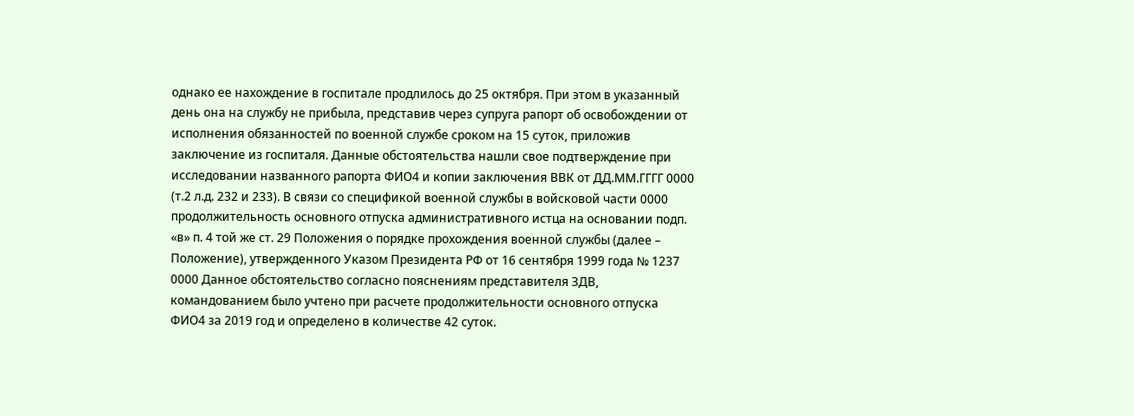однако ее нахождение в госпитале продлилось до 25 октября. При этом в указанный день она на службу не прибыла, представив через супруга рапорт об освобождении от исполнения обязанностей по военной службе сроком на 15 суток, приложив заключение из госпиталя. Данные обстоятельства нашли свое подтверждение при исследовании названного рапорта ФИО4 и копии заключения ВВК от ДД.ММ.ГГГГ 0000 (т.2 л.д. 232 и 233). В связи со спецификой военной службы в войсковой части 0000 продолжительность основного отпуска административного истца на основании подп. «в» п. 4 той же ст. 29 Положения о порядке прохождения военной службы (далее – Положение), утвержденного Указом Президента РФ от 16 сентября 1999 года № 1237 0000 Данное обстоятельство согласно пояснениям представителя ЗДВ, командованием было учтено при расчете продолжительности основного отпуска ФИО4 за 2019 год и определено в количестве 42 суток.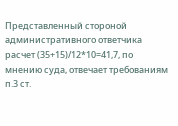Представленный стороной административного ответчика расчет (35+15)/12*10=41,7, по мнению суда, отвечает требованиям п.3 ст.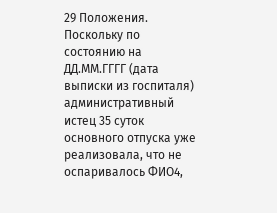29 Положения. Поскольку по состоянию на ДД.ММ.ГГГГ (дата выписки из госпиталя) административный истец 35 суток основного отпуска уже реализовала, что не оспаривалось ФИО4,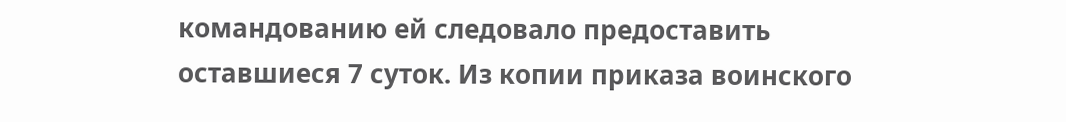командованию ей следовало предоставить оставшиеся 7 суток. Из копии приказа воинского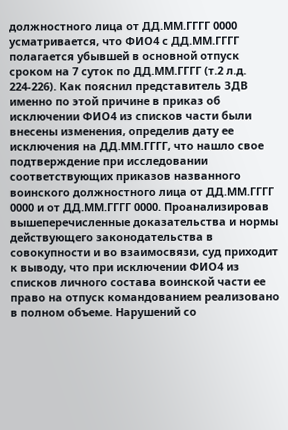должностного лица от ДД.ММ.ГГГГ 0000 усматривается, что ФИО4 с ДД.ММ.ГГГГ полагается убывшей в основной отпуск сроком на 7 суток по ДД.ММ.ГГГГ (т.2 л.д. 224-226). Как пояснил представитель ЗДВ именно по этой причине в приказ об исключении ФИО4 из списков части были внесены изменения, определив дату ее исключения на ДД.ММ.ГГГГ, что нашло свое подтверждение при исследовании соответствующих приказов названного воинского должностного лица от ДД.ММ.ГГГГ 0000 и от ДД.ММ.ГГГГ 0000. Проанализировав вышеперечисленные доказательства и нормы действующего законодательства в совокупности и во взаимосвязи, суд приходит к выводу, что при исключении ФИО4 из списков личного состава воинской части ее право на отпуск командованием реализовано в полном объеме. Нарушений со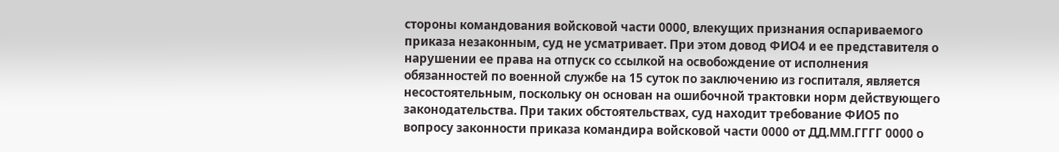стороны командования войсковой части 0000, влекущих признания оспариваемого приказа незаконным, суд не усматривает. При этом довод ФИО4 и ее представителя о нарушении ее права на отпуск со ссылкой на освобождение от исполнения обязанностей по военной службе на 15 суток по заключению из госпиталя, является несостоятельным, поскольку он основан на ошибочной трактовки норм действующего законодательства. При таких обстоятельствах, суд находит требование ФИО5 по вопросу законности приказа командира войсковой части 0000 от ДД.ММ.ГГГГ 0000 о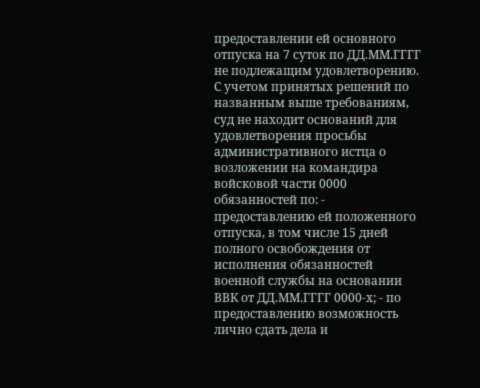предоставлении ей основного отпуска на 7 суток по ДД.ММ.ГГГГ не подлежащим удовлетворению. С учетом принятых решений по названным выше требованиям, суд не находит оснований для удовлетворения просьбы административного истца о возложении на командира войсковой части 0000 обязанностей по: - предоставлению ей положенного отпуска, в том числе 15 дней полного освобождения от исполнения обязанностей военной службы на основании ВВК от ДД.ММ.ГГГГ 0000-х; - по предоставлению возможность лично сдать дела и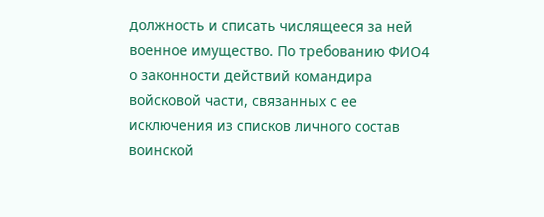должность и списать числящееся за ней военное имущество. По требованию ФИО4 о законности действий командира войсковой части, связанных с ее исключения из списков личного состав воинской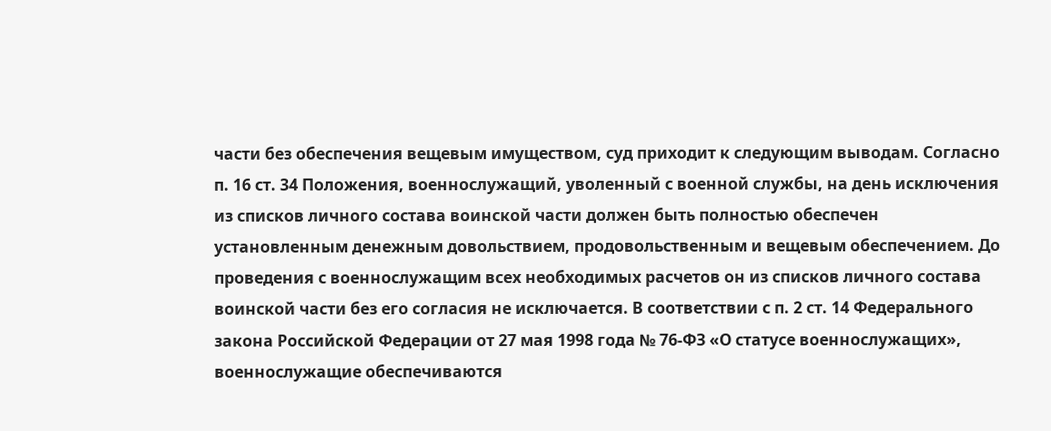части без обеспечения вещевым имуществом, суд приходит к следующим выводам. Согласно п. 16 ст. 34 Положения, военнослужащий, уволенный с военной службы, на день исключения из списков личного состава воинской части должен быть полностью обеспечен установленным денежным довольствием, продовольственным и вещевым обеспечением. До проведения с военнослужащим всех необходимых расчетов он из списков личного состава воинской части без его согласия не исключается. В соответствии с п. 2 ст. 14 Федерального закона Российской Федерации от 27 мая 1998 года № 76-ФЗ «О статусе военнослужащих», военнослужащие обеспечиваются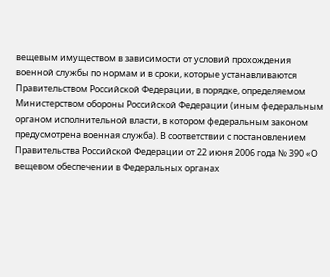вещевым имуществом в зависимости от условий прохождения военной службы по нормам и в сроки, которые устанавливаются Правительством Российской Федерации, в порядке, определяемом Министерством обороны Российской Федерации (иным федеральным органом исполнительной власти, в котором федеральным законом предусмотрена военная служба). В соответствии с постановлением Правительства Российской Федерации от 22 июня 2006 года № 390 «О вещевом обеспечении в Федеральных органах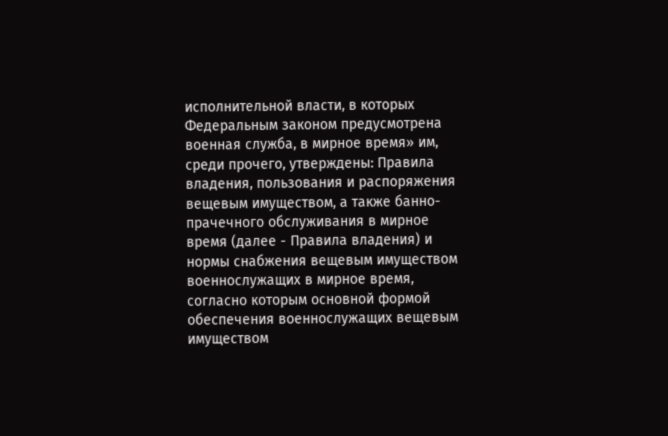исполнительной власти, в которых Федеральным законом предусмотрена военная служба, в мирное время» им, среди прочего, утверждены: Правила владения, пользования и распоряжения вещевым имуществом, а также банно-прачечного обслуживания в мирное время (далее - Правила владения) и нормы снабжения вещевым имуществом военнослужащих в мирное время, согласно которым основной формой обеспечения военнослужащих вещевым имуществом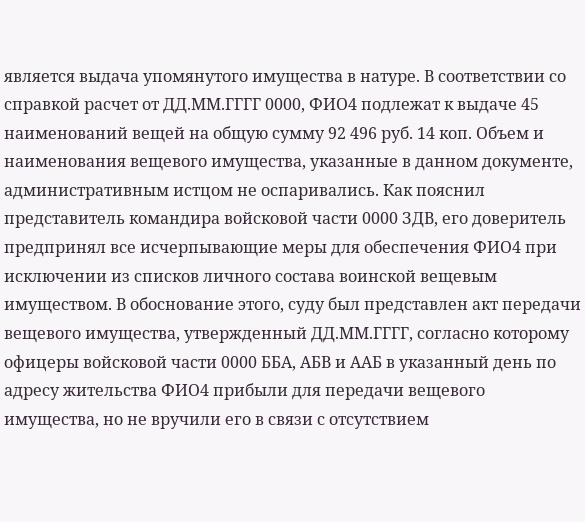является выдача упомянутого имущества в натуре. В соответствии со справкой расчет от ДД.ММ.ГГГГ 0000, ФИО4 подлежат к выдаче 45 наименований вещей на общую сумму 92 496 руб. 14 коп. Объем и наименования вещевого имущества, указанные в данном документе, административным истцом не оспаривались. Как пояснил представитель командира войсковой части 0000 ЗДВ, его доверитель предпринял все исчерпывающие меры для обеспечения ФИО4 при исключении из списков личного состава воинской вещевым имуществом. В обоснование этого, суду был представлен акт передачи вещевого имущества, утвержденный ДД.ММ.ГГГГ, согласно которому офицеры войсковой части 0000 ББА, АБВ и ААБ в указанный день по адресу жительства ФИО4 прибыли для передачи вещевого имущества, но не вручили его в связи с отсутствием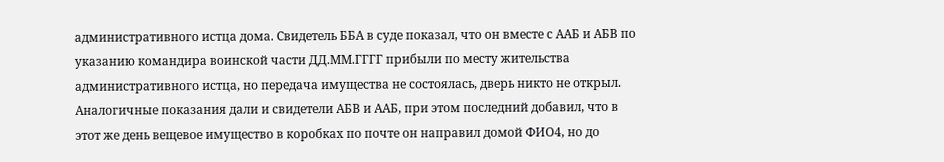административного истца дома. Свидетель ББА в суде показал, что он вместе с ААБ и АБВ по указанию командира воинской части ДД.ММ.ГГГГ прибыли по месту жительства административного истца, но передача имущества не состоялась, дверь никто не открыл. Аналогичные показания дали и свидетели АБВ и ААБ, при этом последний добавил, что в этот же день вещевое имущество в коробках по почте он направил домой ФИО4, но до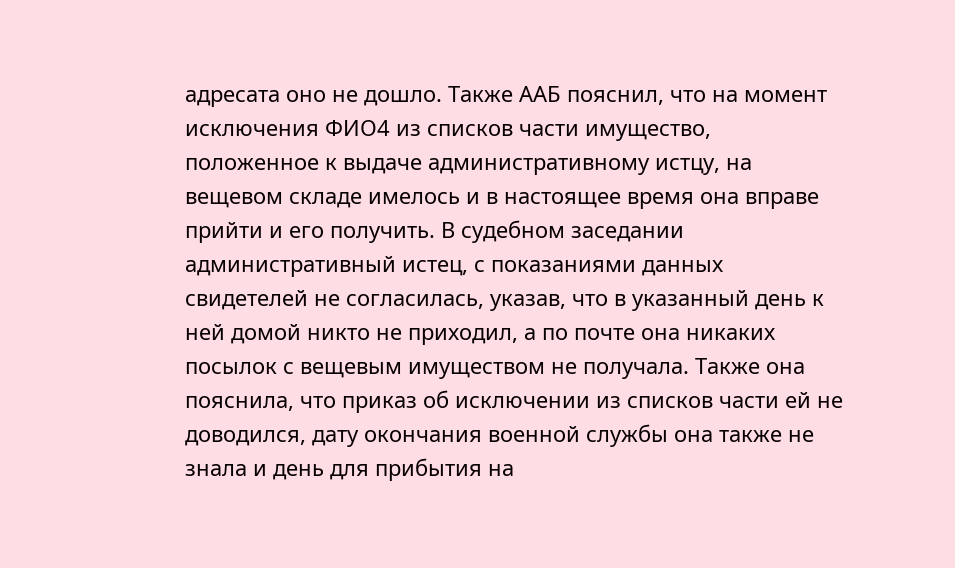адресата оно не дошло. Также ААБ пояснил, что на момент исключения ФИО4 из списков части имущество, положенное к выдаче административному истцу, на вещевом складе имелось и в настоящее время она вправе прийти и его получить. В судебном заседании административный истец, с показаниями данных свидетелей не согласилась, указав, что в указанный день к ней домой никто не приходил, а по почте она никаких посылок с вещевым имуществом не получала. Также она пояснила, что приказ об исключении из списков части ей не доводился, дату окончания военной службы она также не знала и день для прибытия на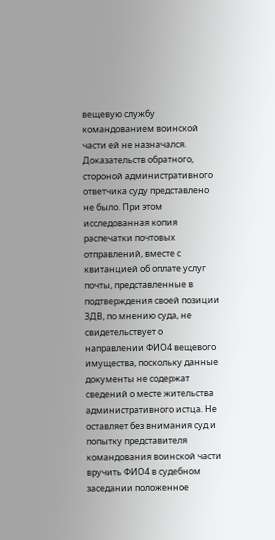вещевую службу командованием воинской части ей не назначался. Доказательств обратного, стороной административного ответчика суду представлено не было. При этом исследованная копия распечатки почтовых отправлений, вместе с квитанцией об оплате услуг почты, представленные в подтверждения своей позиции ЗДВ, по мнению суда, не свидетельствует о направлении ФИО4 вещевого имущества, поскольку данные документы не содержат сведений о месте жительства административного истца. Не оставляет без внимания суд и попытку представителя командования воинской части вручить ФИО4 в судебном заседании положенное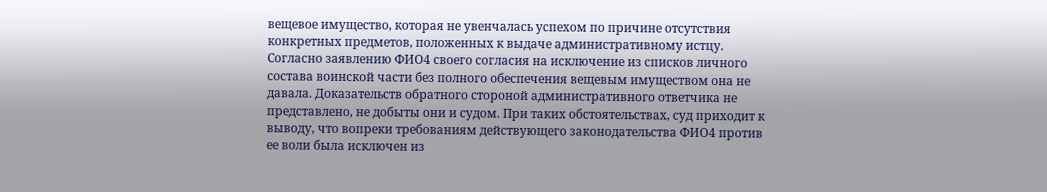вещевое имущество, которая не увенчалась успехом по причине отсутствия конкретных предметов, положенных к выдаче административному истцу. Согласно заявлению ФИО4 своего согласия на исключение из списков личного состава воинской части без полного обеспечения вещевым имуществом она не давала. Доказательств обратного стороной административного ответчика не представлено, не добыты они и судом. При таких обстоятельствах, суд приходит к выводу, что вопреки требованиям действующего законодательства ФИО4 против ее воли была исключен из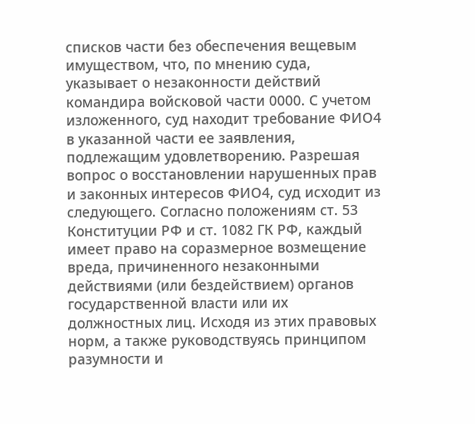списков части без обеспечения вещевым имуществом, что, по мнению суда, указывает о незаконности действий командира войсковой части 0000. С учетом изложенного, суд находит требование ФИО4 в указанной части ее заявления, подлежащим удовлетворению. Разрешая вопрос о восстановлении нарушенных прав и законных интересов ФИО4, суд исходит из следующего. Согласно положениям ст. 53 Конституции РФ и ст. 1082 ГК РФ, каждый имеет право на соразмерное возмещение вреда, причиненного незаконными действиями (или бездействием) органов государственной власти или их должностных лиц. Исходя из этих правовых норм, а также руководствуясь принципом разумности и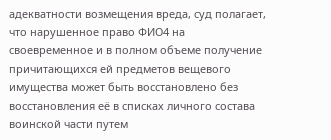адекватности возмещения вреда, суд полагает, что нарушенное право ФИО4 на своевременное и в полном объеме получение причитающихся ей предметов вещевого имущества может быть восстановлено без восстановления её в списках личного состава воинской части путем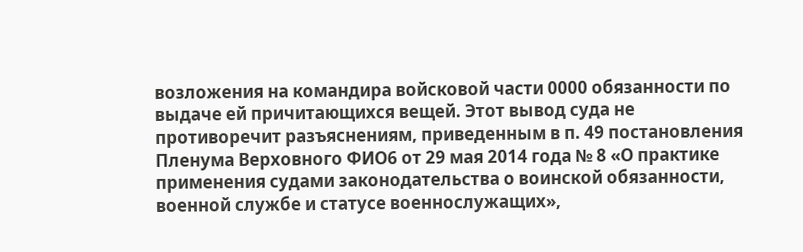возложения на командира войсковой части 0000 обязанности по выдаче ей причитающихся вещей. Этот вывод суда не противоречит разъяснениям, приведенным в п. 49 постановления Пленума Верховного ФИО6 от 29 мая 2014 года № 8 «О практике применения судами законодательства о воинской обязанности, военной службе и статусе военнослужащих»,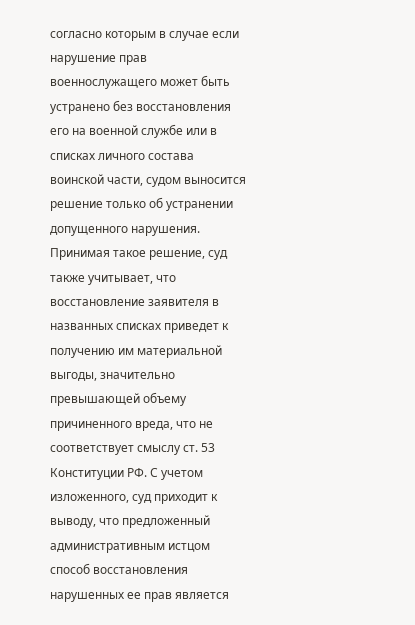согласно которым в случае если нарушение прав военнослужащего может быть устранено без восстановления его на военной службе или в списках личного состава воинской части, судом выносится решение только об устранении допущенного нарушения. Принимая такое решение, суд также учитывает, что восстановление заявителя в названных списках приведет к получению им материальной выгоды, значительно превышающей объему причиненного вреда, что не соответствует смыслу ст. 53 Конституции РФ. С учетом изложенного, суд приходит к выводу, что предложенный административным истцом способ восстановления нарушенных ее прав является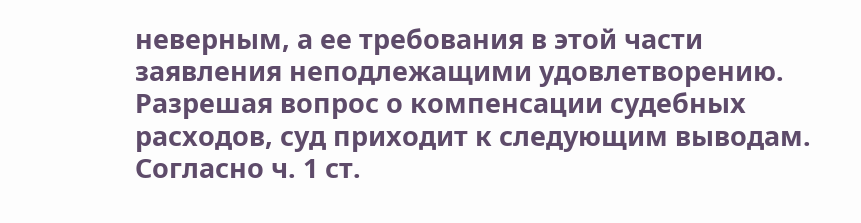неверным, а ее требования в этой части заявления неподлежащими удовлетворению. Разрешая вопрос о компенсации судебных расходов, суд приходит к следующим выводам. Согласно ч. 1 ст.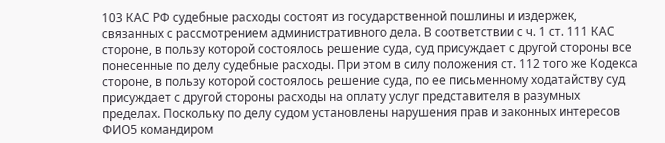103 КАС РФ судебные расходы состоят из государственной пошлины и издержек, связанных с рассмотрением административного дела. В соответствии с ч. 1 ст. 111 КАС стороне, в пользу которой состоялось решение суда, суд присуждает с другой стороны все понесенные по делу судебные расходы. При этом в силу положения ст. 112 того же Кодекса стороне, в пользу которой состоялось решение суда, по ее письменному ходатайству суд присуждает с другой стороны расходы на оплату услуг представителя в разумных пределах. Поскольку по делу судом установлены нарушения прав и законных интересов ФИО5 командиром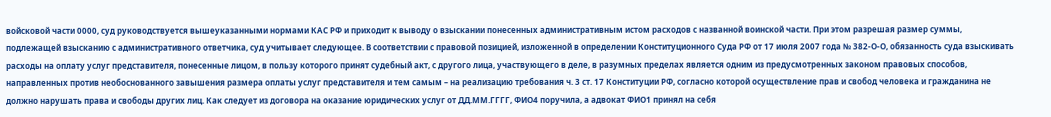войсковой части 0000, суд руководствуется вышеуказанными нормами КАС РФ и приходит к выводу о взыскании понесенных административным истом расходов с названной воинской части. При этом разрешая размер суммы, подлежащей взысканию с административного ответчика, суд учитывает следующее. В соответствии с правовой позицией, изложенной в определении Конституционного Суда РФ от 17 июля 2007 года № 382-О-О, обязанность суда взыскивать расходы на оплату услуг представителя, понесенные лицом, в пользу которого принят судебный акт, с другого лица, участвующего в деле, в разумных пределах является одним из предусмотренных законом правовых способов, направленных против необоснованного завышения размера оплаты услуг представителя и тем самым – на реализацию требования ч. 3 ст. 17 Конституции РФ, согласно которой осуществление прав и свобод человека и гражданина не должно нарушать права и свободы других лиц. Как следует из договора на оказание юридических услуг от ДД.ММ.ГГГГ, ФИО4 поручила, а адвокат ФИО1 принял на себя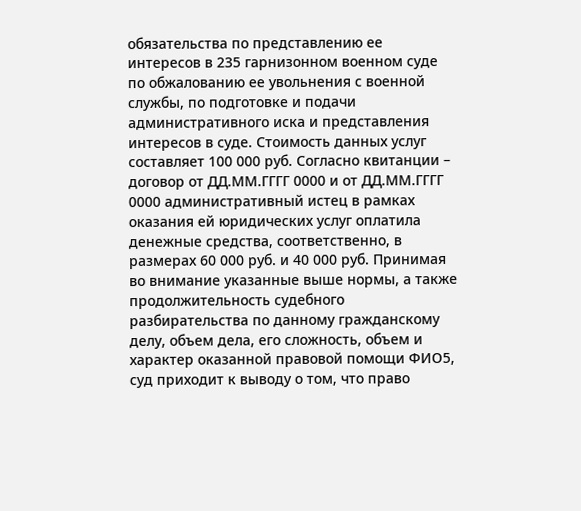обязательства по представлению ее интересов в 235 гарнизонном военном суде по обжалованию ее увольнения с военной службы, по подготовке и подачи административного иска и представления интересов в суде. Стоимость данных услуг составляет 100 000 руб. Согласно квитанции – договор от ДД.ММ.ГГГГ 0000 и от ДД.ММ.ГГГГ 0000 административный истец в рамках оказания ей юридических услуг оплатила денежные средства, соответственно, в размерах 60 000 руб. и 40 000 руб. Принимая во внимание указанные выше нормы, а также продолжительность судебного разбирательства по данному гражданскому делу, объем дела, его сложность, объем и характер оказанной правовой помощи ФИО5, суд приходит к выводу о том, что право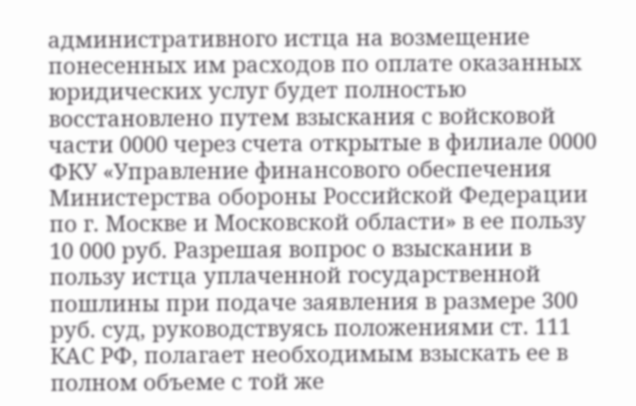административного истца на возмещение понесенных им расходов по оплате оказанных юридических услуг будет полностью восстановлено путем взыскания с войсковой части 0000 через счета открытые в филиале 0000 ФКУ «Управление финансового обеспечения Министерства обороны Российской Федерации по г. Москве и Московской области» в ее пользу 10 000 руб. Разрешая вопрос о взыскании в пользу истца уплаченной государственной пошлины при подаче заявления в размере 300 руб. суд, руководствуясь положениями ст. 111 КАС РФ, полагает необходимым взыскать ее в полном объеме с той же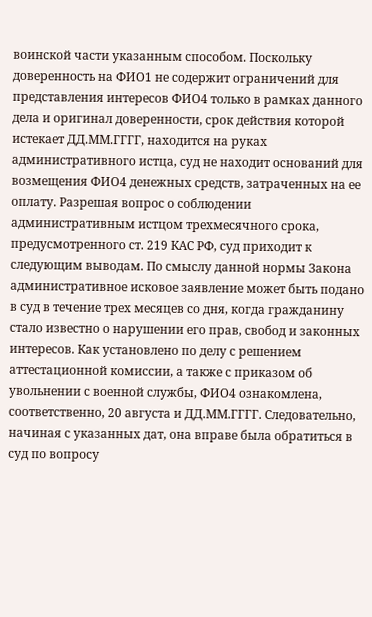воинской части указанным способом. Поскольку доверенность на ФИО1 не содержит ограничений для представления интересов ФИО4 только в рамках данного дела и оригинал доверенности, срок действия которой истекает ДД.ММ.ГГГГ, находится на руках административного истца, суд не находит оснований для возмещения ФИО4 денежных средств, затраченных на ее оплату. Разрешая вопрос о соблюдении административным истцом трехмесячного срока, предусмотренного ст. 219 КАС РФ, суд приходит к следующим выводам. По смыслу данной нормы Закона административное исковое заявление может быть подано в суд в течение трех месяцев со дня, когда гражданину стало известно о нарушении его прав, свобод и законных интересов. Как установлено по делу с решением аттестационной комиссии, а также с приказом об увольнении с военной службы, ФИО4 ознакомлена, соответственно, 20 августа и ДД.ММ.ГГГГ. Следовательно, начиная с указанных дат, она вправе была обратиться в суд по вопросу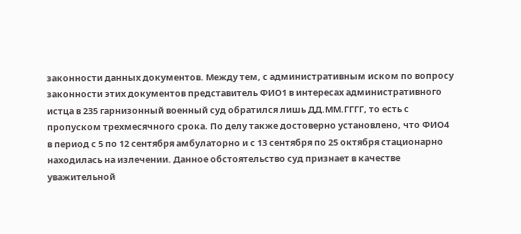законности данных документов. Между тем, с административным иском по вопросу законности этих документов представитель ФИО1 в интересах административного истца в 235 гарнизонный военный суд обратился лишь ДД.ММ.ГГГГ, то есть с пропуском трехмесячного срока. По делу также достоверно установлено, что ФИО4 в период с 5 по 12 сентября амбулаторно и с 13 сентября по 25 октября стационарно находилась на излечении. Данное обстоятельство суд признает в качестве уважительной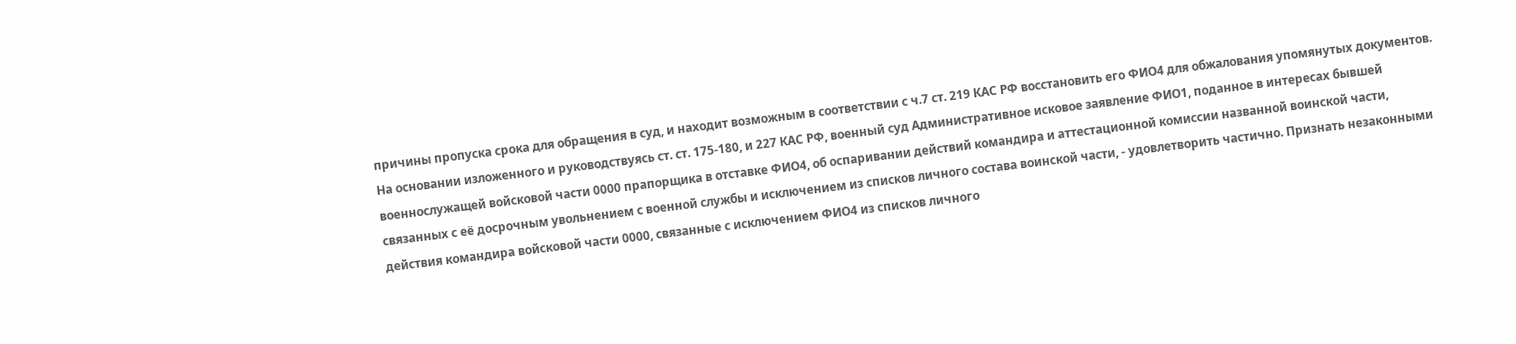причины пропуска срока для обращения в суд, и находит возможным в соответствии с ч.7 ст. 219 КАС РФ восстановить его ФИО4 для обжалования упомянутых документов. На основании изложенного и руководствуясь ст. ст. 175-180, и 227 КАС РФ, военный суд Административное исковое заявление ФИО1, поданное в интересах бывшей военнослужащей войсковой части 0000 прапорщика в отставке ФИО4, об оспаривании действий командира и аттестационной комиссии названной воинской части, связанных с её досрочным увольнением с военной службы и исключением из списков личного состава воинской части, - удовлетворить частично. Признать незаконными действия командира войсковой части 0000, связанные с исключением ФИО4 из списков личного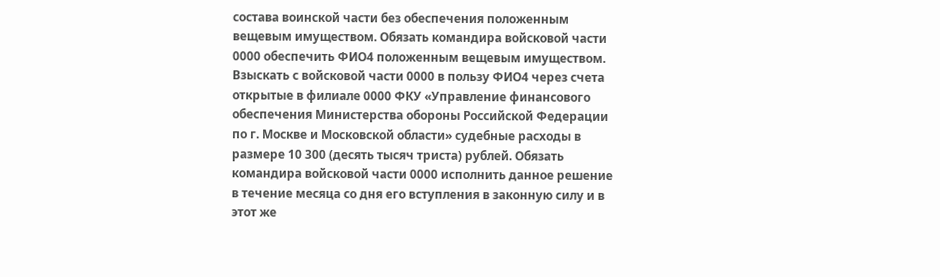состава воинской части без обеспечения положенным вещевым имуществом. Обязать командира войсковой части 0000 обеспечить ФИО4 положенным вещевым имуществом. Взыскать с войсковой части 0000 в пользу ФИО4 через счета открытые в филиале 0000 ФКУ «Управление финансового обеспечения Министерства обороны Российской Федерации по г. Москве и Московской области» судебные расходы в размере 10 300 (десять тысяч триста) рублей. Обязать командира войсковой части 0000 исполнить данное решение в течение месяца со дня его вступления в законную силу и в этот же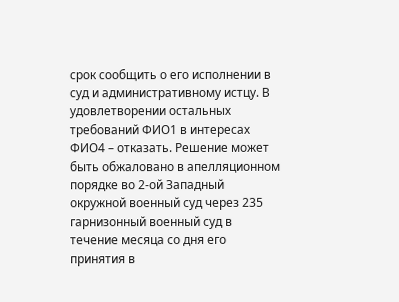срок сообщить о его исполнении в суд и административному истцу. В удовлетворении остальных требований ФИО1 в интересах ФИО4 – отказать. Решение может быть обжаловано в апелляционном порядке во 2-ой Западный окружной военный суд через 235 гарнизонный военный суд в течение месяца со дня его принятия в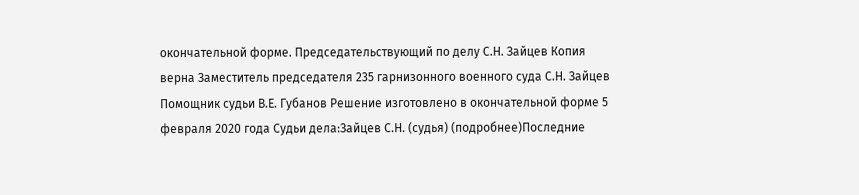окончательной форме. Председательствующий по делу С.Н. Зайцев Копия верна Заместитель председателя 235 гарнизонного военного суда С.Н. Зайцев Помощник судьи В.Е. Губанов Решение изготовлено в окончательной форме 5 февраля 2020 года Судьи дела:Зайцев С.Н. (судья) (подробнее)Последние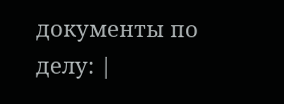документы по делу: |